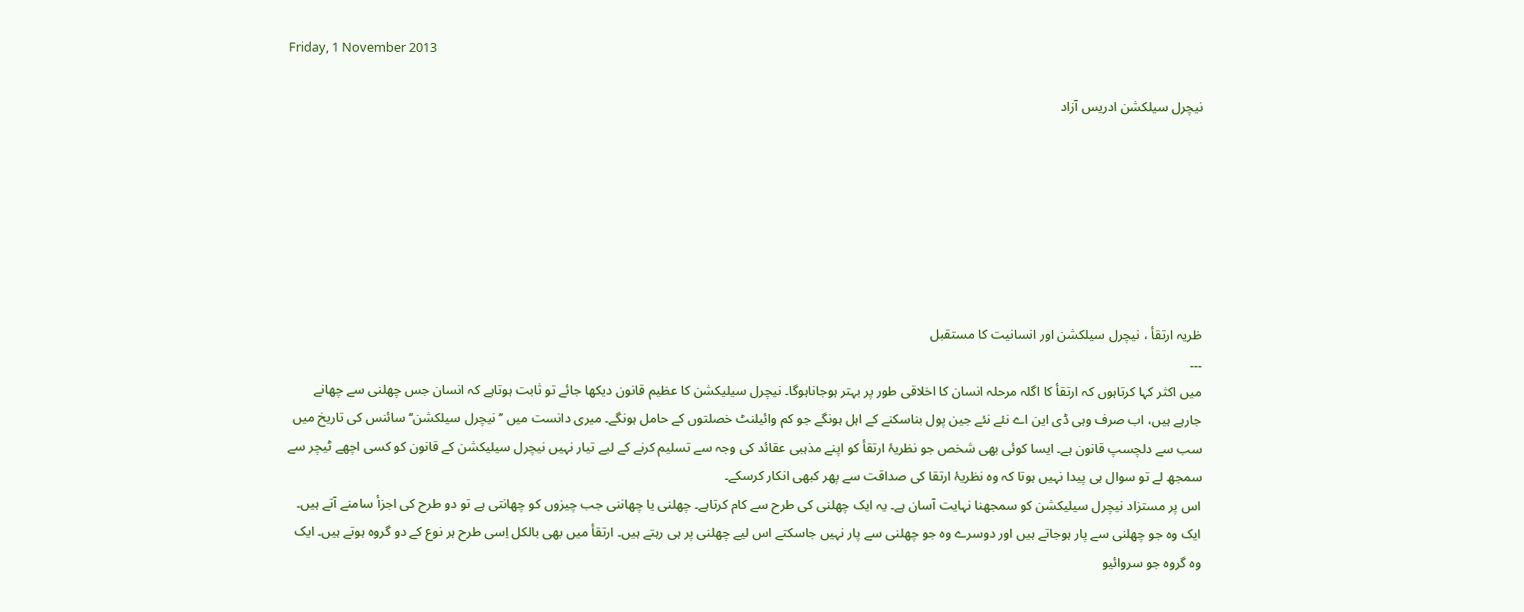Friday, 1 November 2013

نیچرل سیلکشن ادریس آزاد







ظریہ ارتقأ ، نیچرل سیلکشن اور انسانیت کا مستقبل
۔۔۔
میں اکثر کہا کرتاہوں کہ ارتقأ کا اگلہ مرحلہ انسان کا اخلاقی طور پر بہتر ہوجاناہوگا۔ نیچرل سیلیکشن کا عظیم قانون دیکھا جائے تو ثابت ہوتاہے کہ انسان جس چھلنی سے چھانے جارہے ہیں، اب صرف وہی ڈی این اے نئے نئے جین پول بناسکنے کے اہل ہونگے جو کم وائیلنٹ خصلتوں کے حامل ہونگے۔ میری دانست میں ’’نیچرل سیلکشن‘‘ سائنس کی تاریخ میں سب سے دلچسپ قانون ہے۔ ایسا کوئی بھی شخص جو نظریۂ ارتقأ کو اپنے مذہبی عقائد کی وجہ سے تسلیم کرنے کے لیے تیار نہیں نیچرل سیلیکشن کے قانون کو کسی اچھے ٹیچر سے سمجھ لے تو سوال ہی پیدا نہیں ہوتا کہ وہ نظریۂ ارتقا کی صداقت سے پھر کبھی انکار کرسکے۔
اس پر مستزاد نیچرل سیلیکشن کو سمجھنا نہایت آسان ہے۔ یہ ایک چھلنی کی طرح سے کام کرتاہے۔ چھلنی یا چھاننی جب چیزوں کو چھانتی ہے تو دو طرح کی اجزأ سامنے آتے ہیں۔ ایک وہ جو چھلنی سے پار ہوجاتے ہیں اور دوسرے وہ جو چھلنی سے پار نہیں جاسکتے اس لیے چھلنی پر ہی رہتے ہیں۔ ارتقأ میں بھی بالکل اِسی طرح ہر نوع کے دو گروہ ہوتے ہیں۔ ایک وہ گروہ جو سروائیو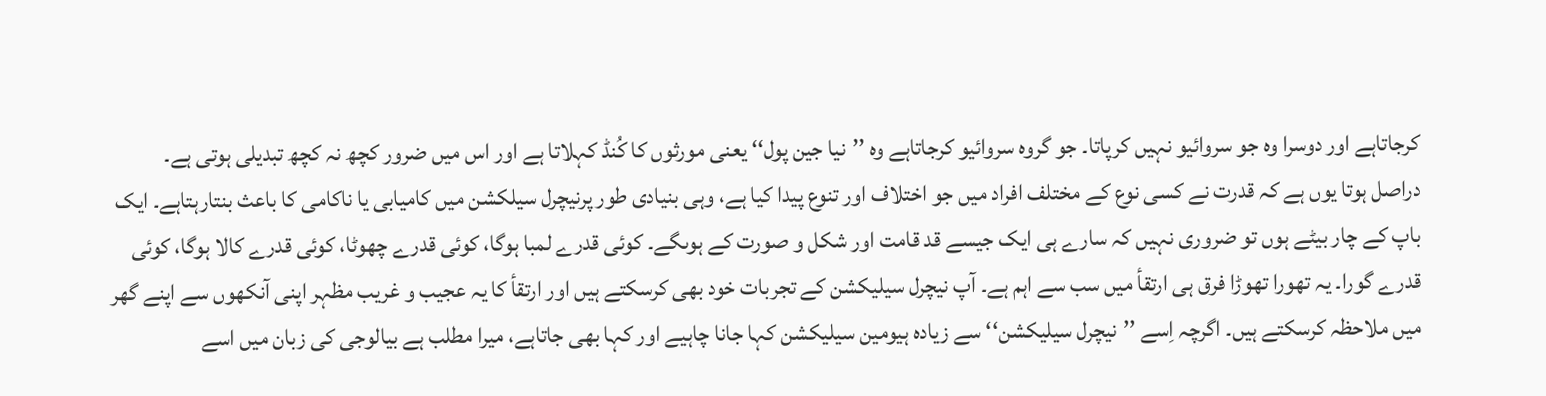کرجاتاہے اور دوسرا وہ جو سروائیو نہیں کرپاتا۔ جو گروہ سروائیو کرجاتاہے وہ ’’نیا جین پول‘‘ یعنی مورثوں کا کُنڈ کہلاتا ہے اور اس میں ضرور کچھ نہ کچھ تبدیلی ہوتی ہے۔
دراصل ہوتا یوں ہے کہ قدرت نے کسی نوع کے مختلف افراد میں جو اختلاف اور تنوع پیدا کیا ہے، وہی بنیادی طور پرنیچرل سیلکشن میں کامیابی یا ناکامی کا باعث بنتارہتاہے۔ ایک باپ کے چار بیٹے ہوں تو ضروری نہیں کہ سارے ہی ایک جیسے قد قامت اور شکل و صورت کے ہوںگے۔ کوئی قدرے لمبا ہوگا، کوئی قدرے چھوٹا، کوئی قدرے کالا ہوگا، کوئی قدرے گورا۔ یہ تھورا تھوڑا فرق ہی ارتقأ میں سب سے اہم ہے۔ آپ نیچرل سیلیکشن کے تجربات خود بھی کرسکتے ہیں اور ارتقأ کا یہ عجیب و غریب مظہر اپنی آنکھوں سے اپنے گھر میں ملاحظہ کرسکتے ہیں۔ اگرچہ اِسے ’’نیچرل سیلیکشن‘‘ سے زیادہ ہیومین سیلیکشن کہا جانا چاہیے اور کہا بھی جاتاہے، میرا مطلب ہے بیالوجی کی زبان میں اسے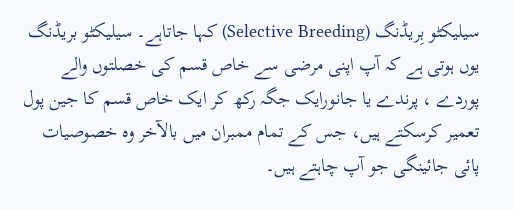سیلیکٹو بِریڈنگ (Selective Breeding) کہا جاتاہے۔ سیلیکٹو بریڈنگ یوں ہوتی ہے کہ آپ اپنی مرضی سے خاص قسم کی خصلتوں والے پوردے ، پرندے یا جانورایک جگہ رکھ کر ایک خاص قسم کا جین پول تعمیر کرسکتے ہیں، جس کے تمام ممبران میں بالآخر وہ خصوصیات پائی جائینگی جو آپ چاہتے ہیں۔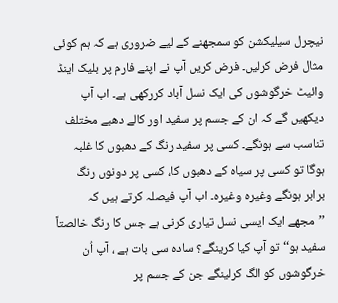نیچرل سیلیکشن کو سمجھنے کے لیے ضروری ہے کہ ہم کوئی مثال فرض کرلیں۔ فرض کریں آپ نے اپنے فارم پر بلیک اینڈ وائیٹ خرگوشوں کی ایک نسل آباد کررکھی ہے۔ اب آپ دیکھیں گے کہ ان کے جسم پر سفید اور کالے دھبے مختلف تناسب سے ہونگے۔ کسی پر سفید رنگ کے دھبوں کا غلبہ ہوگا تو کسی پر سیاہ کے دھبوں کا، کسی پر دونوں رنگ برابر ہونگے وغیرہ وغیرہ۔ اب آپ فیصلہ کرتے ہیں کہ ’’مجھے ایک ایسی نسل تیاری کرنی ہے جس کا رنگ خالصتاً سفید ہو‘‘ تو آپ کیا کرینگے؟ سادہ سی بات ہے ، آپ اُن خرگوشوں کو الگ کرلینگے جن کے جسم پر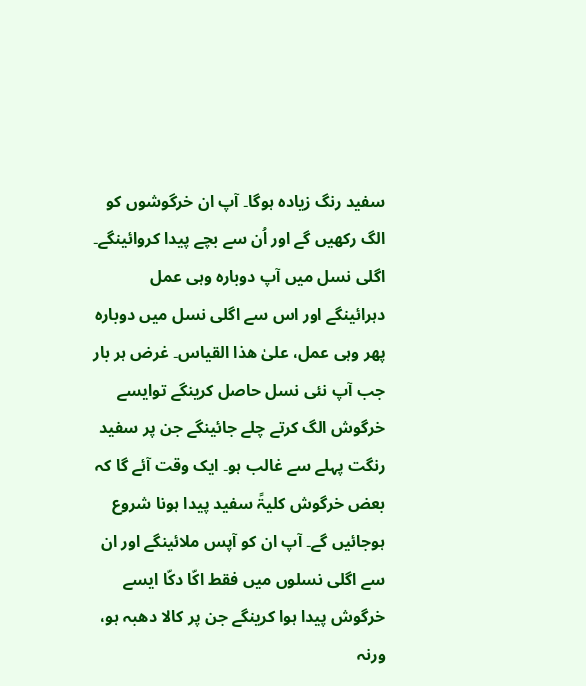سفید رنگ زیادہ ہوگا۔ آپ ان خرگوشوں کو الگ رکھیں گے اور اُن سے بچے پیدا کروائینگے۔ اگلی نسل میں آپ دوبارہ وہی عمل دہرائینگے اور اس سے اگلی نسل میں دوبارہ پھر وہی عمل، علیٰ ھذا القیاس۔ غرض ہر بار جب آپ نئی نسل حاصل کرینگے توایسے خرگوش الگ کرتے چلے جائینگے جن پر سفید رنگت پہلے سے غالب ہو۔ ایک وقت آئے گا کہ بعض خرگوش کلیۃً سفید پیدا ہونا شروع ہوجائیں گے۔ آپ ان کو آپس ملائینگے اور ان سے اگلی نسلوں میں فقط اکّا دکّا ایسے خرگوش پیدا ہوا کرینگے جن پر کالا دھبہ ہو، ورنہ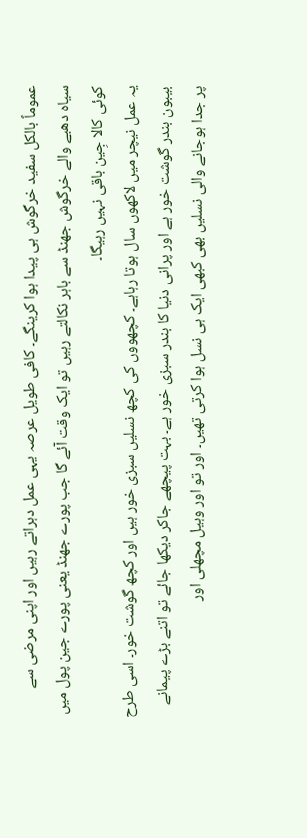عموماً بالکل سفید خرگوش ہی پیدا ہوا کرینگے۔ کافی طویل عرصہ یہی عمل دہراتے رہیں اور اپنی مرضی سے سیاہ دھبے والے خرگوش جھنڈ سے باہر نکالتے رہیں تو ایک وقت آئے گا جب پورے جھنڈ یعنی پورے جین پول میں کوئی کالا جِین باقی نہیں رہیگا۔
یہ عمل نیچر میں لاکھوں سال ہوتا رہاہے۔ کچھووں کی کچھ نسلیں سبزی خور ہیں اور کچھ گوشت خور۔ اسی طرح بیبون بندر گوشت خور ہے اور پرانی دنیا کا بندر سبزی خور ہے۔ بہت پیچھے جاکر دیکھا جائے تو اتنے بڑے پیمانے پر جدا ہوجانے والی نسلیں بھی کبھی ایک ہی نسل ہوا کرتی تھیں۔ اور تو اور وہیل مچھلی اور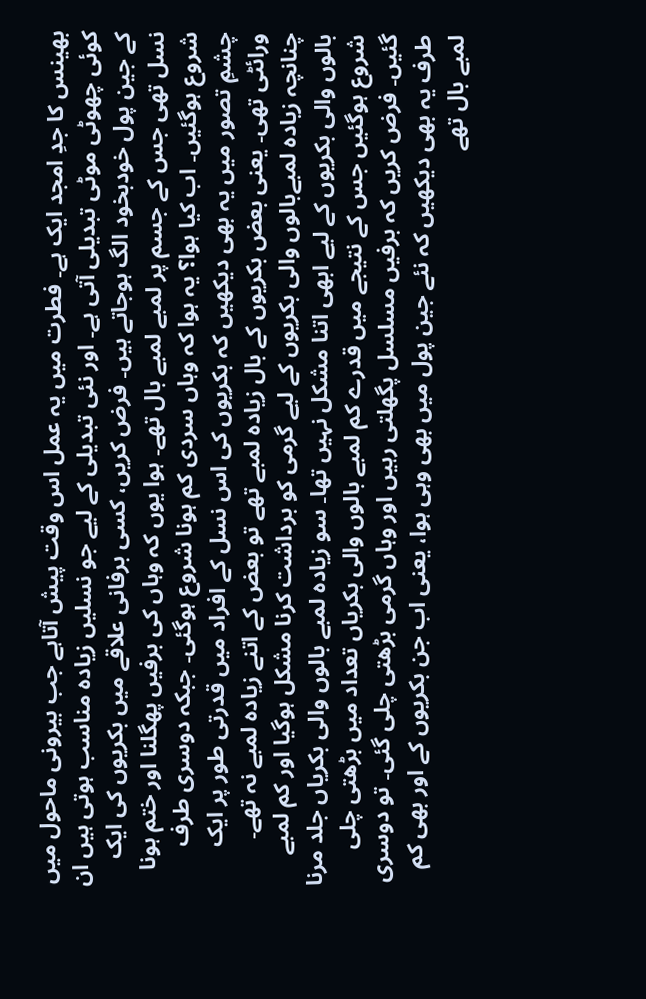بھینس کا جدِ امجد ایک ہے۔ فطرت میں یہ عمل اس وقت پیش آتاہے جب بیرونی ماحول میں کوئی چھوٹی موٹی تبدیلی آتی ہے۔ اور نئی تبدیلی کے لیے جو نسلیں زیادہ مناسب ہوتی ہیں ان کے جین پول خودبخود الگ ہوجاتے ہیں۔ فرض کریں، کسی برفانی علاقے میں بکریوں کی ایک نسل تھی جس کے جسم پر لمبے لمبے بال تھے۔ ہوا یوں کہ وہاں کی برفیں پھگلنا اور ختم ہونا شروع ہوگئیں۔ اب کیا ہوا؟ یہ ہوا کہ وہاں سردی کم ہونا شروع ہوگئی۔ جبکہ دوسری طرف چشمِ تصور میں یہ بھی دیکھیں کہ بکریوں کی اس نسل کے افراد میں قدرتی طور پر ایک ورائٹی تھی۔ یعنی بعض بکریوں کے بال زیادہ لمبے تھے تو بعض کے اتنے زیادہ لمبے نہ تھے۔ چنانچہ زیادہ لمبےبالوں والی بکریوں کے لیے گرمی کو برداشت کرنا مشکل ہوگیا اور کم لمبے بالوں والی بکریوں کے لیے ابھی اتنا مشکل نہیں تھا۔ سو زیادہ لمبے بالوں والی بکریاں جلد مرنا شروع ہوگئیں جس کے نتیجے میں قدرے کم لمبے بالوں والی بکریاں تعداد میں بڑھتی چلی گئیں۔ فرض کریں کہ برفیں مسلسل پگھلتی رہیں اور وہاں گرمی بڑھتی چلی گئی۔ تو دوسری طرف یہ بھی دیکھیں کہ نئے جین پول میں بھی وہی ہوا، یعنی اب جن بکریوں کے اور بھی کم لمبے بال تھے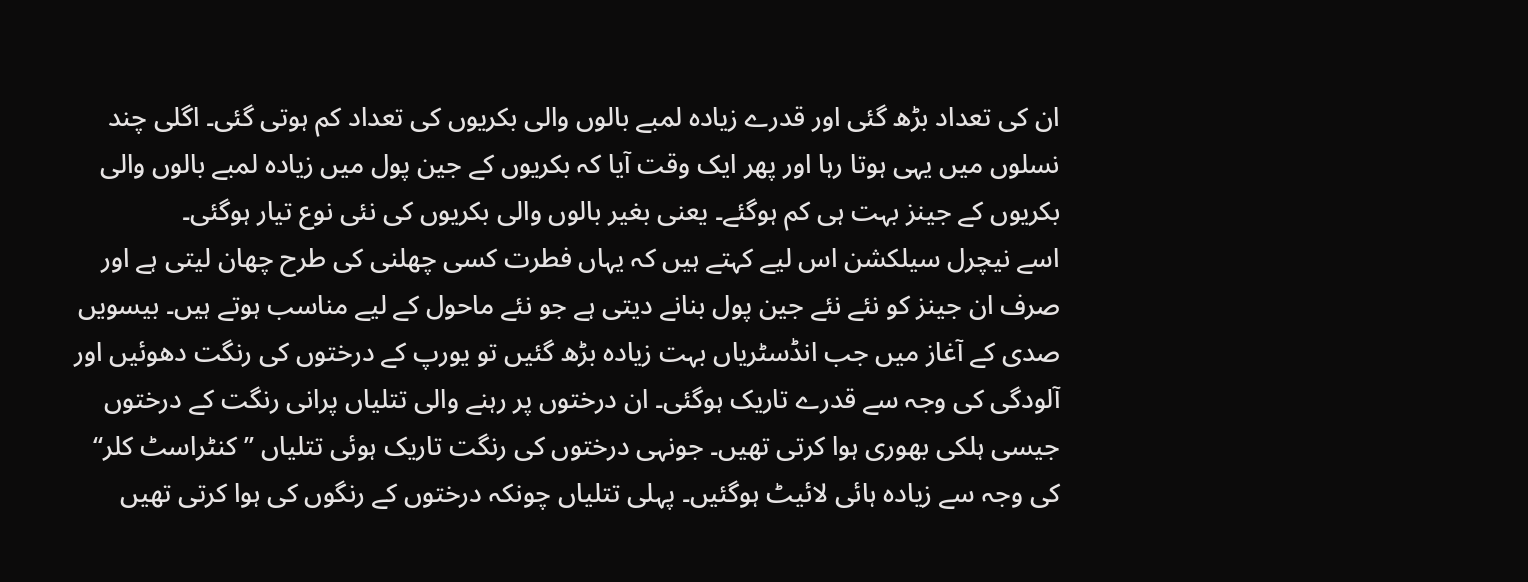ان کی تعداد بڑھ گئی اور قدرے زیادہ لمبے بالوں والی بکریوں کی تعداد کم ہوتی گئی۔ اگلی چند نسلوں میں یہی ہوتا رہا اور پھر ایک وقت آیا کہ بکریوں کے جین پول میں زیادہ لمبے بالوں والی بکریوں کے جینز بہت ہی کم ہوگئے۔ یعنی بغیر بالوں والی بکریوں کی نئی نوع تیار ہوگئی۔
اسے نیچرل سیلکشن اس لیے کہتے ہیں کہ یہاں فطرت کسی چھلنی کی طرح چھان لیتی ہے اور صرف ان جینز کو نئے نئے جین پول بنانے دیتی ہے جو نئے ماحول کے لیے مناسب ہوتے ہیں۔ بیسویں صدی کے آغاز میں جب انڈسٹریاں بہت زیادہ بڑھ گئیں تو یورپ کے درختوں کی رنگت دھوئیں اور آلودگی کی وجہ سے قدرے تاریک ہوگئی۔ ان درختوں پر رہنے والی تتلیاں پرانی رنگت کے درختوں جیسی ہلکی بھوری ہوا کرتی تھیں۔ جونہی درختوں کی رنگت تاریک ہوئی تتلیاں ’’کنٹراسٹ کلر‘‘ کی وجہ سے زیادہ ہائی لائیٹ ہوگئیں۔ پہلی تتلیاں چونکہ درختوں کے رنگوں کی ہوا کرتی تھیں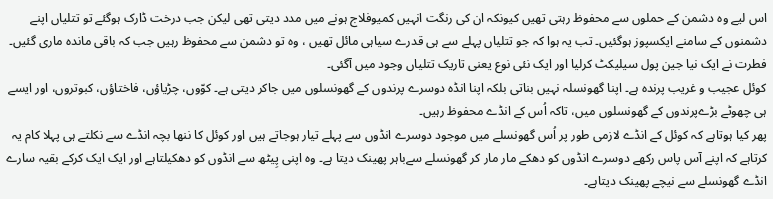اس لیے وہ دشمن کے حملوں سے محفوظ رہتی تھیں کیونکہ ان کی رنگت انہیں کمیوفلاج ہونے میں مدد دیتی تھی لیکن جب درخت ڈارک ہوگئے تو تتلیاں اپنے دشمنوں کے سامنے ایکسپوز ہوگئیں۔ تب یہ ہوا کہ جو تتلیاں پہلے سے ہی قدرے سیاہی مائل تھیں ، وہ تو دشمن سے محفوظ رہیں جب کہ باقی ماندہ ماری گئیں۔ فطرت نے ایک نیا جین پول سیلیکٹ کرلیا اور ایک نئی نوع یعنی تاریک تتلیاں وجود میں آگئی۔
کوئل عجیب و غریب پرندہ ہے۔ اپنا گھونسلہ نہیں بناتی بلکہ اپنا انڈہ دوسرے پرندوں کے گھونسلوں میں جاکر دیتی ہے۔ کوّوں، چڑیاؤں، فاختاؤں، کبوتروں، اور ایسے ہی چھوٹے بڑےپرندوں کے گھونسلوں میں، تاکہ اُس کے انڈے محفوظ رہیں۔
پھر کیا ہوتاہے کہ کوئل کے انڈے لازمی طور پر اُس گھونسلے میں موجود دوسرے انڈوں سے پہلے تیار ہوجاتے ہیں اور کوئل کا ننھا بچہ انڈے سے نکلتے ہی پہلا کام یہ کرتاہے کہ اپنے آس پاس رکھے دوسرے انڈوں کو دھکے مار مار کر گھونسلے سےباہر پھینک دیتا ہے۔ وہ اپنی پِیٹھ سے انڈوں کو دھکیلتاہے اور ایک ایک کرکے بقیہ سارے انڈے گھونسلے سے نیچے پھینک دیتاہے۔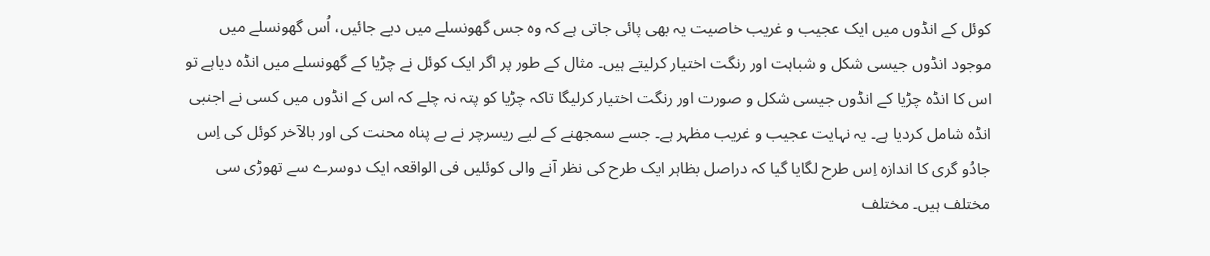کوئل کے انڈوں میں ایک عجیب و غریب خاصیت یہ بھی پائی جاتی ہے کہ وہ جس گھونسلے میں دیے جائیں، اُس گھونسلے میں موجود انڈوں جیسی شکل و شباہت اور رنگت اختیار کرلیتے ہیں۔ مثال کے طور پر اگر ایک کوئل نے چڑیا کے گھونسلے میں انڈہ دیاہے تو اس کا انڈہ چڑیا کے انڈوں جیسی شکل و صورت اور رنگت اختیار کرلیگا تاکہ چڑیا کو پتہ نہ چلے کہ اس کے انڈوں میں کسی نے اجنبی انڈہ شامل کردیا ہے۔ یہ نہایت عجیب و غریب مظہر ہے۔ جسے سمجھنے کے لیے ریسرچر نے بے پناہ محنت کی اور بالآخر کوئل کی اِس جادُو گری کا اندازہ اِس طرح لگایا گیا کہ دراصل بظاہر ایک طرح کی نظر آنے والی کوئلیں فی الواقعہ ایک دوسرے سے تھوڑی سی مختلف ہیں۔ مختلف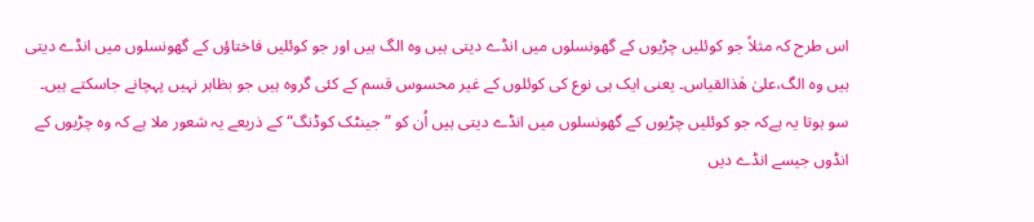اس طرح کہ مثلاً جو کوئلیں چڑیوں کے گھونسلوں میں انڈے دیتی ہیں وہ الگ ہیں اور جو کوئلیں فاختاؤں کے گھونسلوں میں انڈے دیتی ہیں وہ الگ،علیٰ ھٰذالقیاس۔ یعنی ایک ہی نوع کی کوئلوں کے غیر محسوس قسم کے کئی گروہ ہیں جو بظاہر نہیں پہچانے جاسکتے ہیں۔
سو ہوتا یہ ہےکہ جو کوئلیں چڑیوں کے گھونسلوں میں انڈے دیتی ہیں اُن کو ’’جینٹک کوڈنگ‘‘ کے ذریعے یہ شعور ملا ہے کہ وہ چڑیوں کے انڈوں جیسے انڈے دیں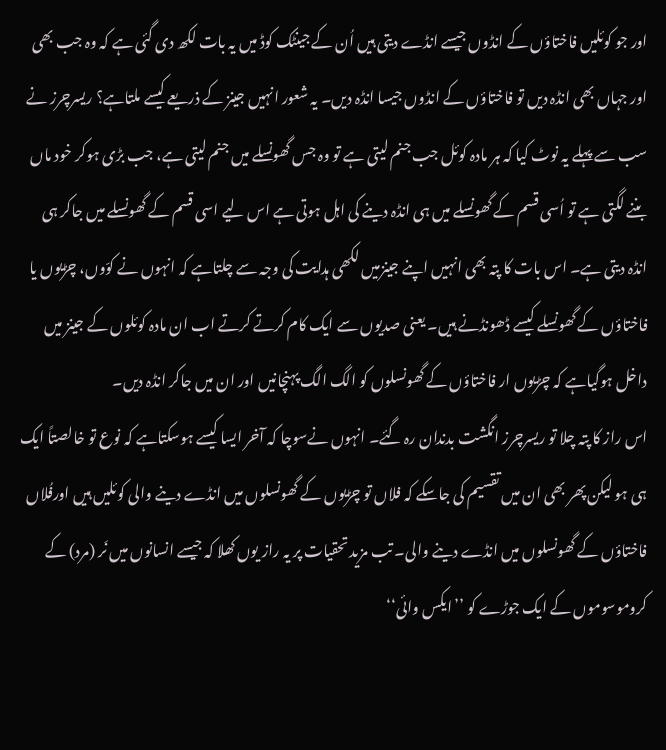اور جو کوئلیں فاختاؤں کے انڈوں جیسے انڈے دیتی ہیں اُن کے جینٹک کوڈ میں یہ بات لکھ دی گئی ہے کہ وہ جب بھی اور جہاں بھی انڈہ دیں تو فاختاؤں کے انڈوں جیسا انڈہ دیں۔ یہ شعور انہیں جینز کے ذریعے کیسے ملتاہے؟ ریسرچرز نے سب سے پہلے یہ نوٹ کیا کہ ہر مادہ کوئل جب جنم لیتی ہے تو وہ جس گھونسلے میں جنم لیتی ہے، جب بڑی ہوکر خود ماں بننے لگتی ہے تو اُسی قسم کے گھونسلے میں ہی انڈہ دینے کی اہل ہوتی ہے اس لیے اسی قسم کے گھونسلے میں جاکر ہی انڈہ دیتی ہے۔ اس بات کا پتہ بھی انہیں اپنے جینزمیں لکھی ہدایت کی وجہ سے چلتاہے کہ انہوں نے کوّوں، چڑیوں یا فاختاؤں کے گھونسلے کیسے ڈھونڈنے ہیں۔ یعنی صدیوں سے ایک کام کرتے کرتے اب ان مادہ کوئلوں کے جینز میں داخل ہوگیاہے کہ چڑیوں ار فاختاؤں کے گھونسلوں کو الگ الگ پہنچانیں اور ان میں جاکر انڈہ دیں۔
اس راز کا پتہ چلا تو ریسرچرز انگشت بدندان رہ گئے۔ انہوں نےسوچا کہ آخر ایسا کیسے ہوسکتاہے کہ نوع تو خالصتاً ایک ہی ہو لیکن پھر بھی ان میں تقسیم کی جاسکے کہ فلاں تو چڑیوں کے گھونسلوں میں انڈے دینے والی کوئلیں ہیں اورفُلاں فاختاؤں کے گھونسلوں میں انڈے دینے والی۔ تب مزید تحقیات پر یہ راز یوں کھلا کہ جیسے انسانوں میں نَر (مرد) کے کروموسوموں کے ایک جوڑے کو ’’ایکس وائی‘‘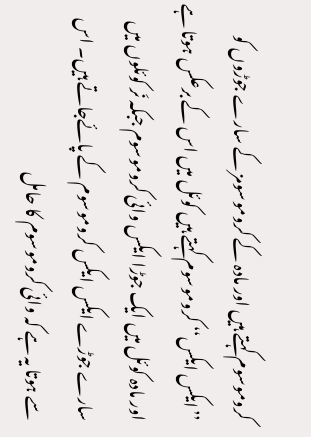کروموسوم کہتے ہیں اور مادہ کے کروموسومز کے سارے جوڑوں کو ’’ایکس ایکس‘‘ کروموسوم کہتے ہیں کوئل میں اس کے برعکس ہوتا ہے اور مادہ کوئل میں ایک جوڑا ایکس وائی کروموسوم جبکہ نَر کوئلوں میں سارے جوڑے ایکس ایکس کروموسوم کے پائےجاتے ہیں۔ اس سے ہوتا یہ ہے کہ وائی کروموسوم کا حامل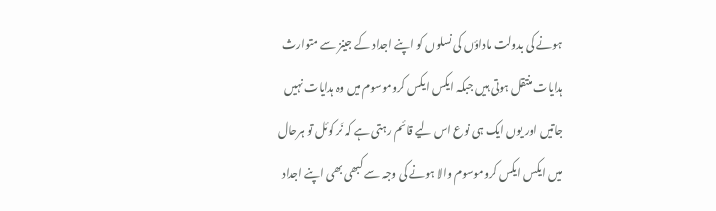ہونے کی بدولت ماداؤں کی نسلوں کو اپنے اجداد کے جینز سے متوارث ہدایات منتقل ہوتی ہیں جبکہ ایکس ایکس کروموسوم میں وہ ہدایات نہیں جاتیں اور یوں ایک ہی نوع اس لیے قائم رہتی ہے کہ نَر کوئل تو ہرحال میں ایکس ایکس کروموسوم والا ہونے کی وجہ سے کبھی بھی اپنے اجداد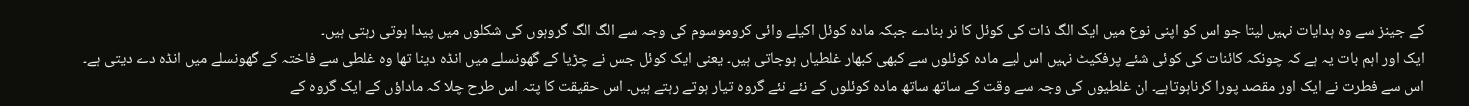کے جینز سے وہ ہدایات نہیں لیتا جو اس کو اپنی نوع میں ایک الگ ذات کی کوئل کا نر بنادے جبکہ مادہ کوئل اکیلے وائی کروموسوم کی وجہ سے الگ الگ گروہوں کی شکلوں میں پیدا ہوتی رہتی ہیں۔
ایک اور اہم بات یہ ہے کہ چونکہ کائنات کی کوئی شئے پرفکیٹ نہیں اس لیے مادہ کوئلوں سے کبھی کبھار غلطیاں ہوجاتی ہیں۔ یعنی ایک کوئل جس نے چڑیا کے گھونسلے میں انڈہ دینا تھا وہ غلطی سے فاختہ کے گھونسلے میں انڈہ دے دیتی ہے۔ اس سے فطرت نے ایک اور مقصد پورا کرناہوتاہے۔ ان غلطیوں کی وجہ سے وقت کے ساتھ ساتھ مادہ کوئلوں کے نئے نئے گروہ تیار ہوتے رہتے ہیں۔ اس حقیقت کا پتہ اس طرح چلا کہ ماداؤں کے ایک گروہ کے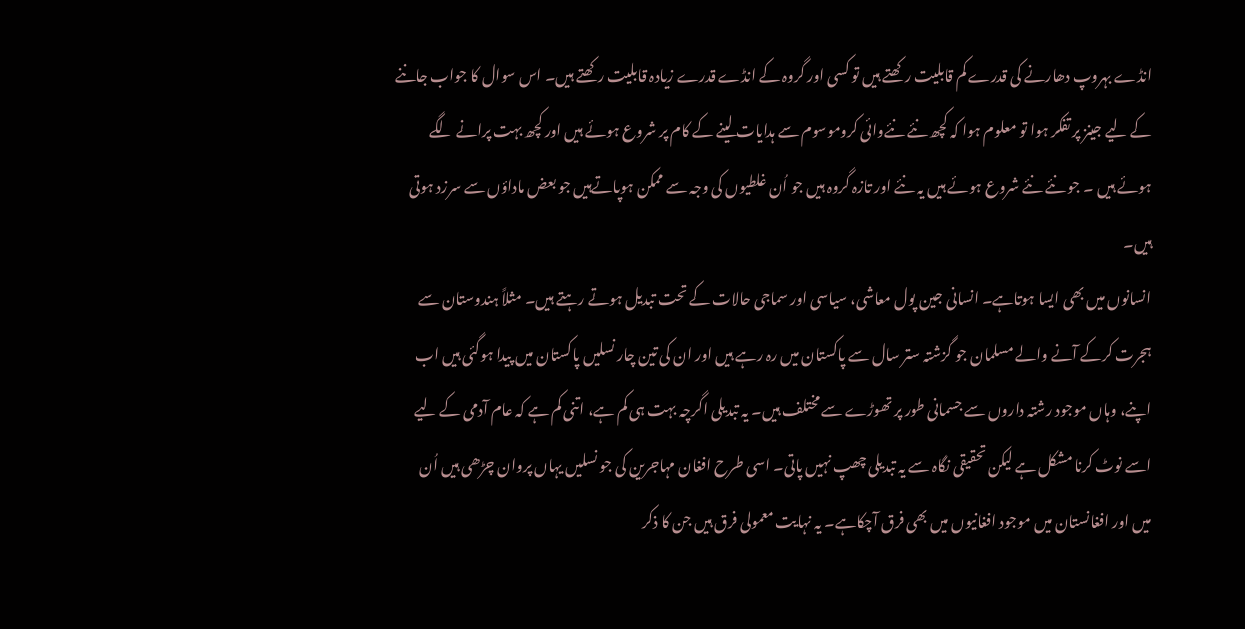انڈے بہروپ دھارنے کی قدرے کم قابلیت رکھتے ہیں تو کسی اور گروہ کے انڈے قدرے زیادہ قابلیت رکھتے ہیں۔ اس سوال کا جواب جاننے کے لیے جینز پر تفکر ہوا تو معلوم ہوا کہ کچھ نئے نئےوائی کروموسوم سے ہدایات لینے کے کام پر شروع ہوئے ہیں اور کچھ بہت پرانے لگے ہوئے ہیں ۔ جو نئے نئے شروع ہوئے ہیں یہ نئے اور تازہ گروہ ہیں جو اُن غلطیوں کی وجہ سے ممکن ہوپاتےہیں جو بعض ماداؤں سے سرزد ہوتی ہیں۔
انسانوں میں بھی ایسا ہوتاہے۔ انسانی جین پول معاشی، سیاسی اور سماجی حالات کے تحت تبدیل ہوتے رہتے ہیں۔ مثلاً ہندوستان سے ہجرت کرکے آنے والے مسلمان جو گزشتہ ستر سال سے پاکستان میں رہ رہے ہیں اور ان کی تین چار نسلیں پاکستان میں پیدا ہوگئی ہیں اب اپنے، وہاں موجود رشتہ داروں سے جسمانی طور پر تھوڑے سے مختلف ہیں۔ یہ تبدیلی اگرچہ بہت ہی کم ہے، اتنی کم ہے کہ عام آدمی کے لیے اسے نوٹ کرنا مشکل ہے لیکن تحقیقی نگاہ سے یہ تبدیلی چھپ نہیں پاتی۔ اسی طرح افغان مہاجرین کی جو نسلیں یہاں پروان چڑھی ہیں اُن میں اور افغانستان میں موجود افغانیوں میں بھی فرق آچکاہے۔ یہ نہایت معمولی فرق ہیں جن کا ذکر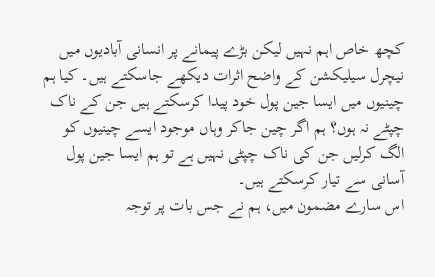کچھ خاص اہم نہیں لیکن بڑے پیمانے پر انسانی آبادیوں میں نیچرل سیلیکشن کے واضح اثرات دیکھے جاسکتے ہیں۔ کیا ہم چینیوں میں ایسا جین پول خود پیدا کرسکتے ہیں جن کے ناک چپٹے نہ ہوں؟ ہم اگر چین جاکر وہاں موجود ایسے چینیوں کو الگ کرلیں جن کی ناک چپٹی نہیں ہے تو ہم ایسا جین پول آسانی سے تیار کرسکتے ہیں۔
اس سارے مضمون میں، ہم نے جس بات پر توجہ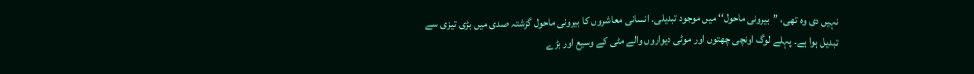نہیں دی وہ تھی، ’’بیرونی ماحول‘‘ میں موجود تبدیلی۔ انسانی معاشروں کا بیرونی ماحول گزشتہ صدی میں بڑی تیزی سے تبدیل ہوا ہے۔ پہلے لوگ اونچی چھتوں اور موٹی دیواروں والے مٹی کے وسیع اور بڑے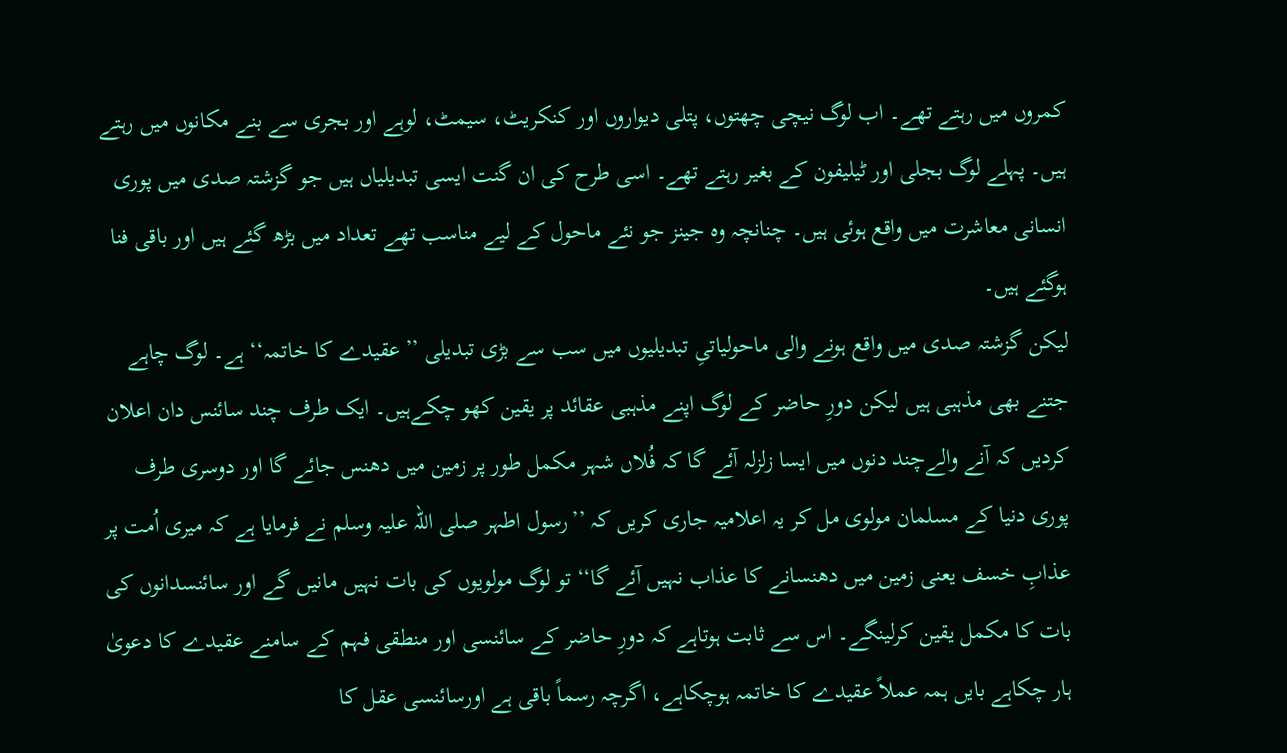کمروں میں رہتے تھے۔ اب لوگ نیچی چھتوں، پتلی دیواروں اور کنکریٹ، سیمٹ، لوہے اور بجری سے بنے مکانوں میں رہتے ہیں۔ پہلے لوگ بجلی اور ٹیلیفون کے بغیر رہتے تھے۔ اسی طرح کی ان گنت ایسی تبدیلیاں ہیں جو گزشتہ صدی میں پوری انسانی معاشرت میں واقع ہوئی ہیں۔ چنانچہ وہ جینز جو نئے ماحول کے لیے مناسب تھے تعداد میں بڑھ گئے ہیں اور باقی فنا ہوگئے ہیں۔
لیکن گزشتہ صدی میں واقع ہونے والی ماحولیاتیِ تبدیلیوں میں سب سے بڑی تبدیلی ’’عقیدے کا خاتمہ‘‘ ہے۔ لوگ چاہے جتنے بھی مذہبی ہیں لیکن دورِ حاضر کے لوگ اپنے مذہبی عقائد پر یقین کھو چکےہیں۔ ایک طرف چند سائنس دان اعلان کردیں کہ آنے والےچند دنوں میں ایسا زلزلہ آئے گا کہ فُلاں شہر مکمل طور پر زمین میں دھنس جائے گا اور دوسری طرف پوری دنیا کے مسلمان مولوی مل کر یہ اعلامیہ جاری کریں کہ ’’رسول اطہر صلی اللہ علیہ وسلم نے فرمایا ہے کہ میری اُمت پر عذابِ خسف یعنی زمین میں دھنسانے کا عذاب نہیں آئے گا‘‘ تو لوگ مولویوں کی بات نہیں مانیں گے اور سائنسدانوں کی بات کا مکمل یقین کرلینگے۔ اس سے ثابت ہوتاہے کہ دورِ حاضر کے سائنسی اور منطقی فہم کے سامنے عقیدے کا دعویٰ ہار چکاہے بایں ہمہ عملاً عقیدے کا خاتمہ ہوچکاہے، اگرچہ رسماً باقی ہے اورسائنسی عقل کا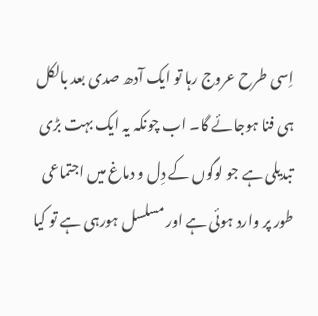اِسی طرح عروج رہا تو ایک آدھ صدی بعد بالکل ہی فنا ہوجائے گا۔ اب چونکہ یہ ایک بہت بڑی تبدیلی ہے جو لوگوں کے دِل و دماغ میں اجتماعی طور پر وارد ہوئی ہے اور مسلسل ہورہی ہے تو کیا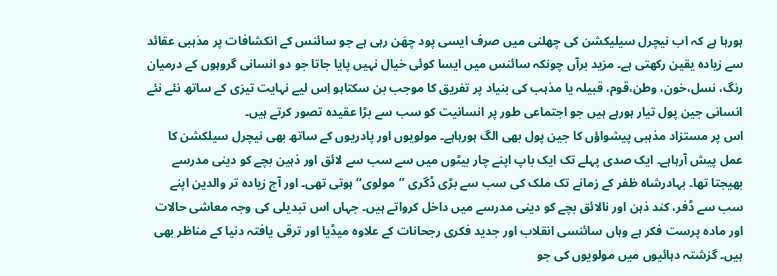ہورہا ہے کہ اب نیچرل سیلیکشن کی چھلنی میں صرف ایسی پود چھَن رہی ہے جو سائنس کے انکشافات پر مذہبی عقائد سے زیادہ یقین رکھتی ہے۔ مزید برآں چونکہ سائنس میں ایسا کوئی خیال نہیں پایا جاتا جو دو انسانی گروہوں کے درمیان رنگ، نسل،خون، وطن،قوم، قبیلہ یا مذہب کی بنیاد پر تفریق کا موجب بن سکتاہو اِس لیے نہایت تیزی کے ساتھ نئے نئے انسانی جین پول تیار ہورہے ہیں جو اجتماعی طور پر انسانیت کو سب سے بڑا عقیدہ تصور کرتے ہیں۔
اس پر مستزاد مذہبی پیشواؤں کا جین پول بھی الگ ہورہاہے۔ مولویوں اور پادریوں کے ساتھ بھی نیچرل سیلکشن کا عمل پیش آرہاہے۔ ایک صدی پہلے تک ایک باپ اپنے چار بیٹوں میں سے سب سے لائق اور ذہین بچے کو دینی مدرسے بھیجتا تھا۔ بہادرشاہ ظفر کے زمانے تک ملک کی سب سے بڑی ڈگری ’’مولوی‘‘ ہوتی تھی۔ اور آج زیادہ تر والدین اپنے سب سے ڈفر، کند ذہن اور نالائق بچے کو دینی مدرسے میں داخل کرواتے ہیں۔ جہاں اس تبدیلی کی وجہ معاشی حالات اور مادہ پرست فکر ہے وہاں سائنسی انقلاب اور جدید فکری رجحانات کے علاوہ میڈیا اور ترقی یافتہ دنیا کے مناظر بھی ہیں۔ گزشتہ دہائیوں میں مولویوں کی جو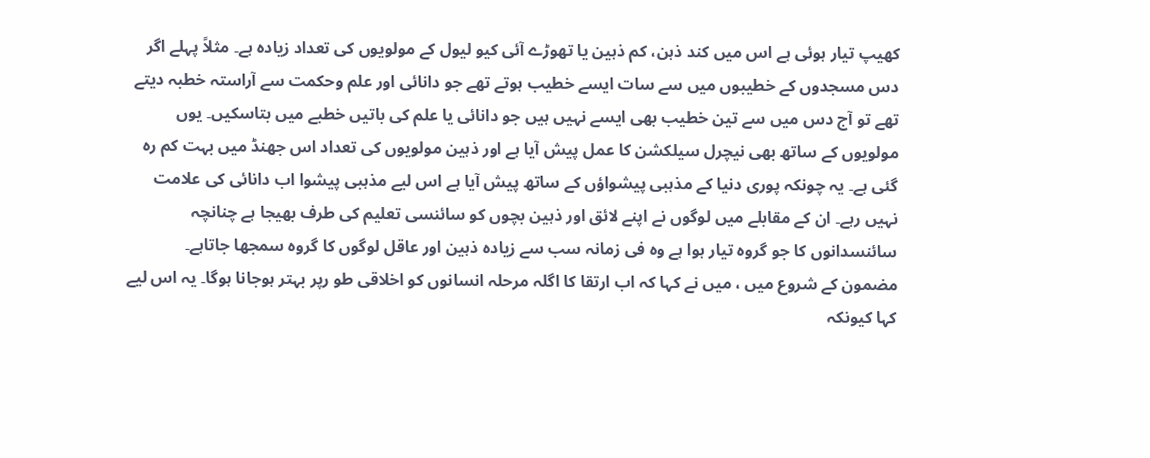کھیپ تیار ہوئی ہے اس میں کند ذہن، کم ذہین یا تھوڑے آئی کیو لیول کے مولویوں کی تعداد زیادہ ہے۔ مثلاً پہلے اگر دس مسجدوں کے خطیبوں میں سے سات ایسے خطیب ہوتے تھے جو دانائی اور علم وحکمت سے آراستہ خطبہ دیتے تھے تو آج دس میں سے تین خطیب بھی ایسے نہیں ہیں جو دانائی یا علم کی باتیں خطبے میں بتاسکیں۔ یوں مولویوں کے ساتھ بھی نیچرل سیلکشن کا عمل پیش آیا ہے اور ذہین مولویوں کی تعداد اس جھنڈ میں بہت کم رہ گئی ہے۔ یہ چونکہ پوری دنیا کے مذہبی پیشواؤں کے ساتھ پیش آیا ہے اس لیے مذہبی پیشوا اب دانائی کی علامت نہیں رہے۔ ان کے مقابلے میں لوگوں نے اپنے لائق اور ذہین بچوں کو سائنسی تعلیم کی طرف بھیجا ہے چنانچہ سائنسدانوں کا جو گروہ تیار ہوا ہے وہ فی زمانہ سب سے زیادہ ذہین اور عاقل لوگوں کا گروہ سمجھا جاتاہے۔
مضمون کے شروع میں ، میں نے کہا کہ اب ارتقا کا اگلہ مرحلہ انسانوں کو اخلاقی طو رپر بہتر ہوجانا ہوگا۔ یہ اس لیے کہا کیونکہ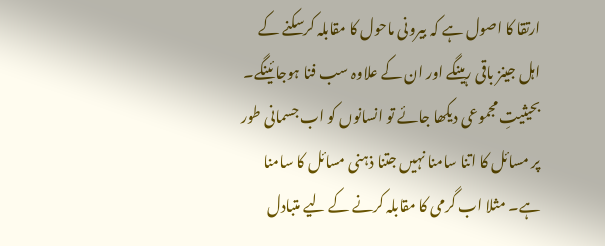ارتقا کا اصول ہے کہ بیرونی ماحول کا مقابلہ کرسکنے کے اہل جینز باقی رہینگے اور ان کے علاوہ سب فنا ہوجائینگے۔ بحیثیتِ مجموعی دیکھا جائے تو انسانوں کو اب جسمانی طور پر مسائل کا اتنا سامنا نہیں جتنا ذہنی مسائل کا سامنا ہے۔ مثلا اب گرمی کا مقابلہ کرنے کے لیے متبادل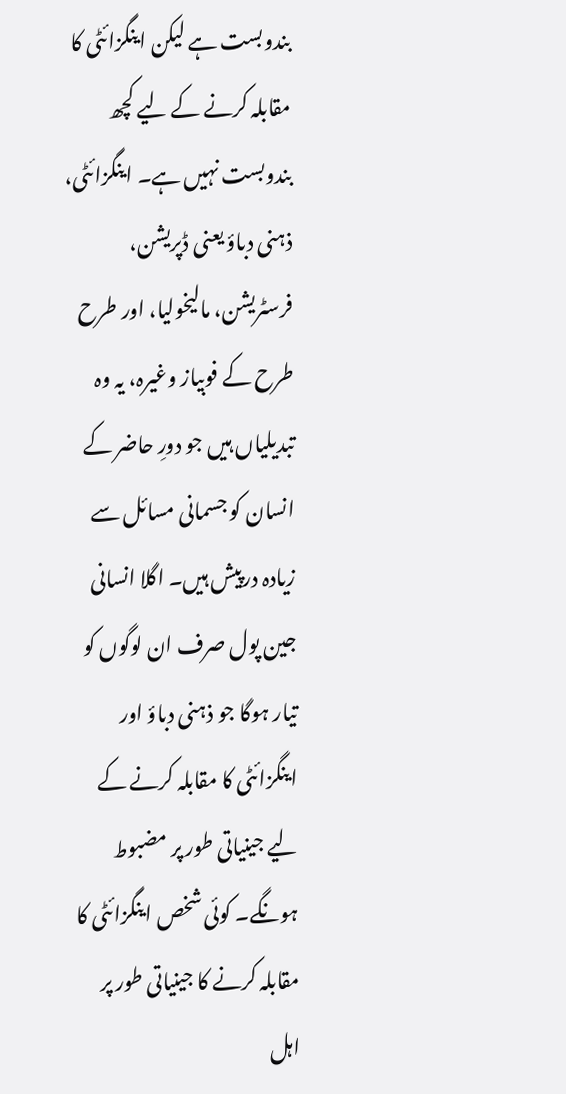بندوبست ہے لیکن اینگزائٹی کا مقابلہ کرنے کے لیے کچھ بندوبست نہیں ہے۔ اینگزائٹی، ذہنی دباؤ یعنی ڈپریشن، فرسٹریشن، مالیخولیا، اور طرح طرح کے فوبیاز وغیرہ، یہ وہ تبدیلیاں ہیں جو دورِ حاضر کے انسان کو جسمانی مسائل سے زیادہ درپیش ہیں۔ اگلا انسانی جین پول صرف ان لوگوں کو تیار ہوگا جو ذہنی دباؤ اور اینگزائٹی کا مقابلہ کرنے کے لیے جینیاتی طور پر مضبوط ہونگے۔ کوئی شخص اینگزائٹی کا مقابلہ کرنے کا جینیاتی طور پر اہل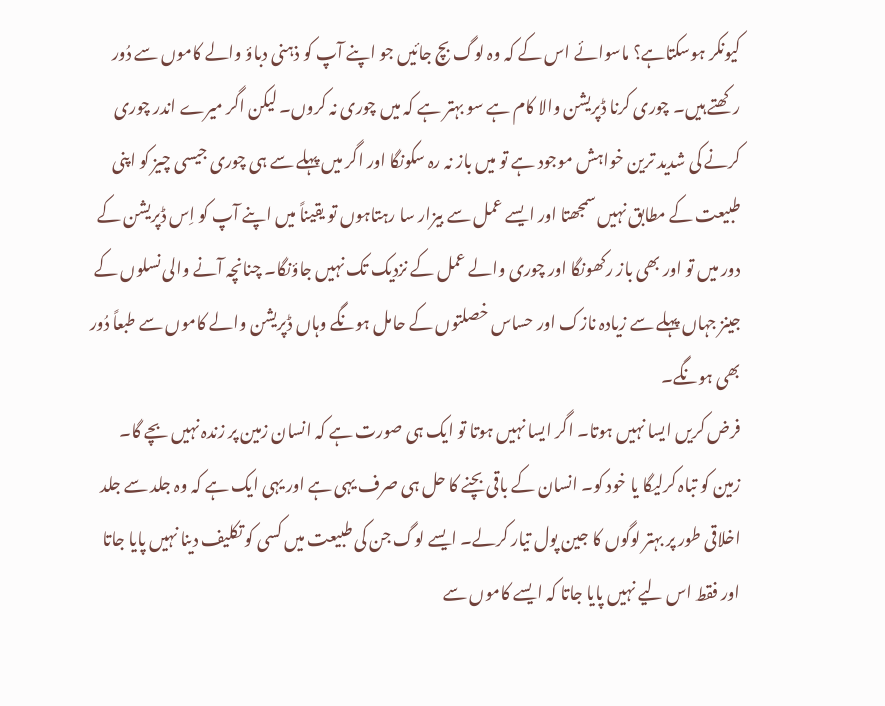کیونکر ہوسکتاہے؟ ماسوائے اس کے کہ وہ لوگ بچ جائیں جو اپنے آپ کو ذہنی دباؤ والے کاموں سے دُور رکھتے ہیں۔ چوری کرنا ڈپریشن والا کام ہے سو بہتر ہے کہ میں چوری نہ کروں۔ لیکن اگر میرے اندر چوری کرنے کی شدید ترین خواہش موجود ہے تو میں باز نہ رہ سکونگا اور اگر میں پہلے سے ہی چوری جیسی چیز کو اپنی طبیعت کے مطابق نہیں سمجھتا اور ایسے عمل سے بیزار سا رہتاہوں تو یقیناً میں اپنے آپ کو اِس ڈپریشن کے دور میں تو اور بھی باز رکھونگا اور چوری والے عمل کے نزدیک تک نہیں جاؤنگا۔ چنانچہ آنے والی نسلوں کے جینز جہاں پہلے سے زیادہ نازک اور حساس خصلتوں کے حامل ہونگے وہاں ڈپریشن والے کاموں سے طبعاً دُور بھی ہونگے۔
فرض کریں ایسا نہیں ہوتا۔ اگر ایسا نہیں ہوتا تو ایک ہی صورت ہے کہ انسان زمین پر زندہ نہیں بچے گا۔ زمین کو تباہ کرلیگا یا خود کو۔ انسان کے باقی بچنے کا حل ہی صرف یہی ہے اور یہی ایک ہے کہ وہ جلد سے جلد اخلاقی طور پر بہتر لوگوں کا جین پول تیار کرلے۔ ایسے لوگ جن کی طبیعت میں کسی کو تکلیف دینا نہیں پایا جاتا اور فقط اس لیے نہیں پایا جاتا کہ ایسے کاموں سے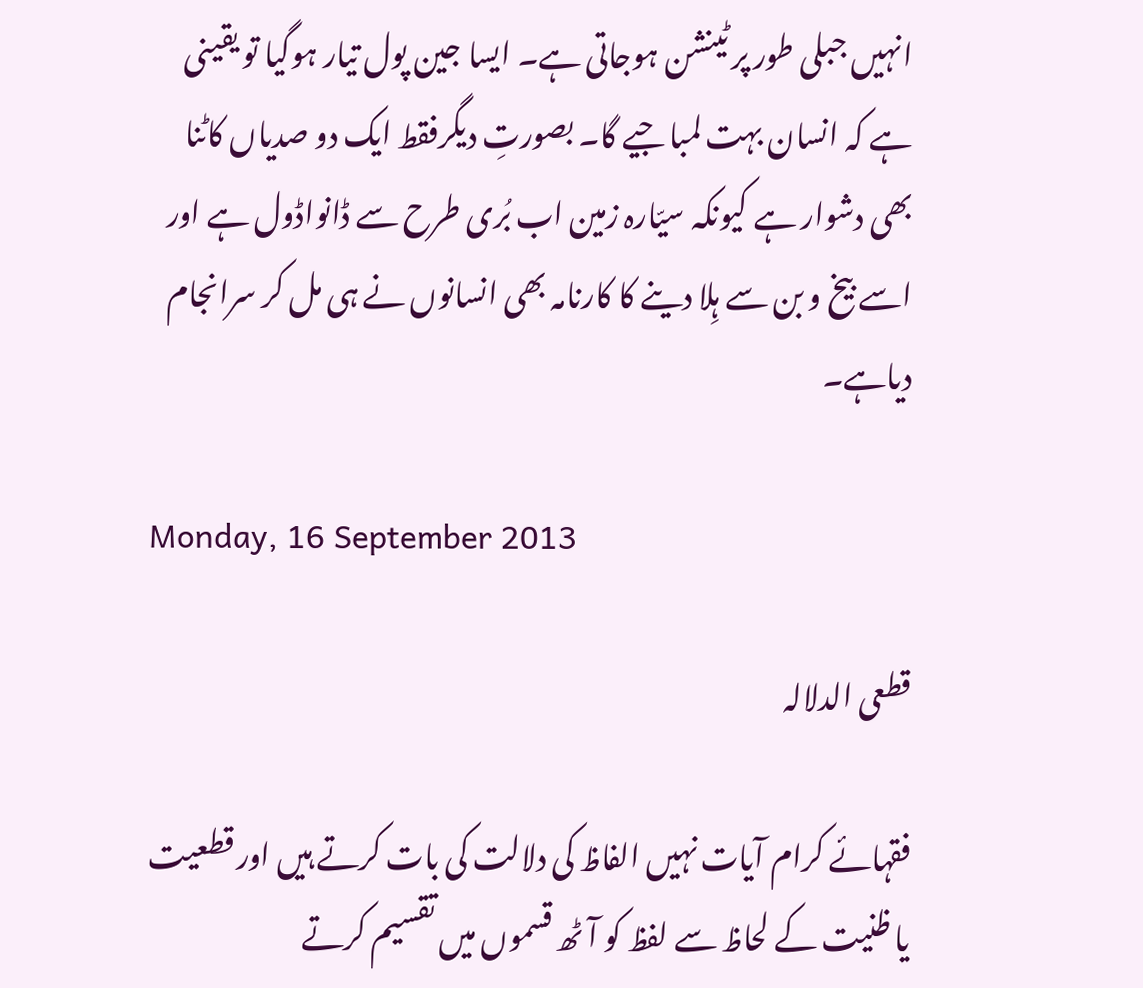انہیں جبلی طور پر ٹینشن ہوجاتی ہے۔ ایسا جین پول تیار ہوگیا تو یقینی ہے کہ انسان بہت لمبا جیے گا۔ بصورتِ دیگرفقط ایک دو صدیاں کاٹنا بھی دشوار ہے کیونکہ سیّارہ زمین اب بُری طرح سے ڈانواڈول ہے اور اسے بیخ و بن سے ہِلا دینے کا کارنامہ بھی انسانوں نے ہی مل کر سرانجام دیاہے۔

Monday, 16 September 2013

قطعی الدلالہ

فقہائے کرام آیات نہیں الفاظ کی دلالت کی بات کرتے ہیں اور قطعیت یا ظنیت کے لحاظ سے لفظ کو آٹھ قسموں میں تقسیم کرتے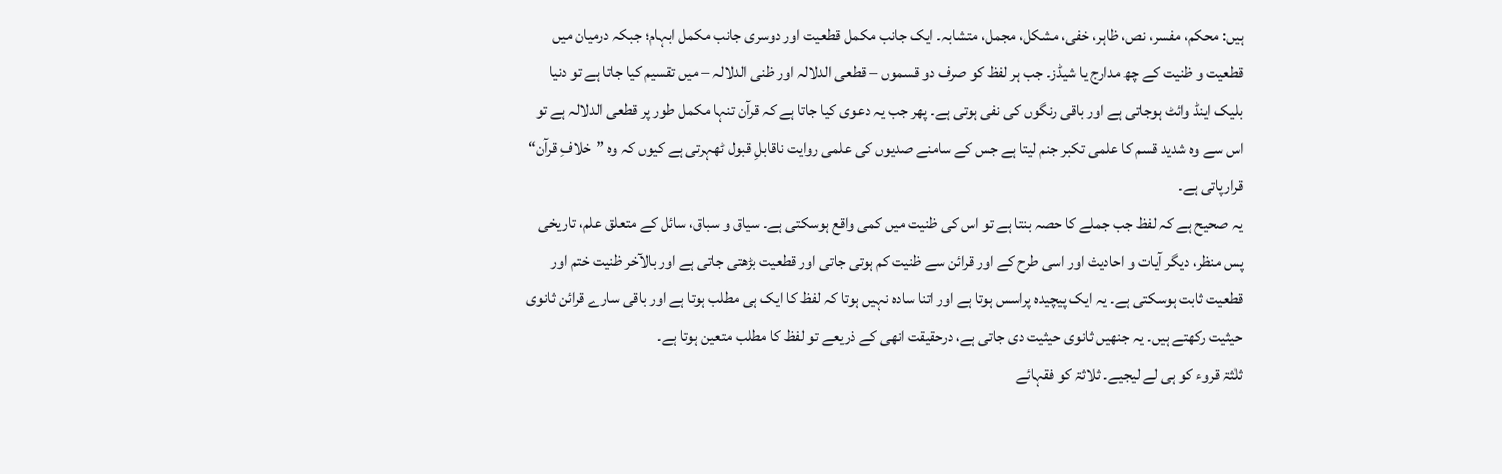ہیں: محکم، مفسر، نص، ظاہر، خفی، مشکل، مجمل، متشابہ۔ ایک جانب مکمل قطعیت اور دوسری جانب مکمل ابہام؛ جبکہ درمیان میں قطعیت و ظنیت کے چھ مدارج یا شیڈز۔ جب ہر لفظ کو صرف دو قسموں – قطعی الدلالہ اور ظنی الدلالہ – میں تقسیم کیا جاتا ہے تو دنیا بلیک اینڈ وائٹ ہوجاتی ہے اور باقی رنگوں کی نفی ہوتی ہے۔ پھر جب یہ دعوی کیا جاتا ہے کہ قرآن تنہا مکمل طور پر قطعی الدلالہ ہے تو اس سے وہ شدید قسم کا علمی تکبر جنم لیتا ہے جس کے سامنے صدیوں کی علمی روایت ناقابلِ قبول ٹھہرتی ہے کیوں کہ وہ ”خلافِ قرآن“ قرارپاتی ہے۔
یہ صحیح ہے کہ لفظ جب جملے کا حصہ بنتا ہے تو اس کی ظنیت میں کمی واقع ہوسکتی ہے۔ سیاق و سباق، سائل کے متعلق علم، تاریخی پس منظر، دیگر آیات و احادیث اور اسی طرح کے اور قرائن سے ظنیت کم ہوتی جاتی اور قطعیت بڑھتی جاتی ہے اور بالآخر ظنیت ختم اور قطعیت ثابت ہوسکتی ہے۔ یہ ایک پیچیدہ پراسس ہوتا ہے اور اتنا سادہ نہیں ہوتا کہ لفظ کا ایک ہی مطلب ہوتا ہے اور باقی سارے قرائن ثانوی حیثیت رکھتے ہیں۔ یہ جنھیں ثانوی حیثیت دی جاتی ہے، درحقیقت انھی کے ذریعے تو لفظ کا مطلب متعین ہوتا ہے۔
ثلٰثۃ قروء کو ہی لے لیجیے۔ ثلاثۃ کو فقہائے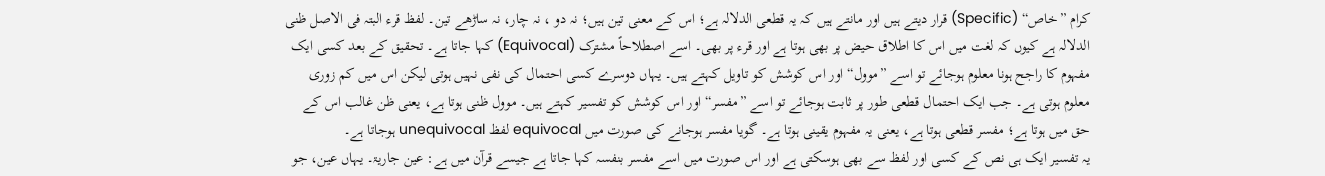کرام ”خاص“ (Specific) قرار دیتے ہیں اور مانتے ہیں کہ یہ قطعی الدلالہ ہے؛ اس کے معنی تین ہیں؛ نہ دو ، نہ چار، نہ ساڑھے تین۔ لفظ قرء البتہ فی الاصل ظنی الدلالہ ہے کیوں کہ لغت میں اس کا اطلاق حیض پر بھی ہوتا ہے اور قرء پر بھی۔ اسے اصطلاحاً مشترک (Equivocal) کہا جاتا ہے۔ تحقیق کے بعد کسی ایک مفہوم کا راجح ہونا معلوم ہوجائے تو اسے ”موول“ اور اس کوشش کو تاویل کہتے ہیں۔ یہاں دوسرے کسی احتمال کی نفی نہیں ہوتی لیکن اس میں کم زوری معلوم ہوتی ہے۔ جب ایک احتمال قطعی طور پر ثابت ہوجائے تو اسے ”مفسر“ اور اس کوشش کو تفسیر کہتے ہیں۔ موول ظنی ہوتا ہے، یعنی ظن غالب اس کے حق میں ہوتا ہے؛ مفسر قطعی ہوتا ہے، یعنی یہ مفہوم یقینی ہوتا ہے۔ گویا مفسر ہوجانے کی صورت میں equivocal لفظ unequivocal ہوجاتا ہے۔
یہ تفسیر ایک ہی نص کے کسی اور لفظ سے بھی ہوسکتی ہے اور اس صورت میں اسے مفسر بنفسہ کہا جاتا ہے جیسے قرآن میں ہے: عین جاریۃ۔ یہاں عین، جو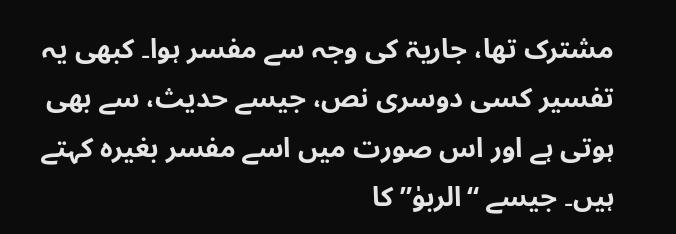مشترک تھا، جاریۃ کی وجہ سے مفسر ہوا۔ کبھی یہ تفسیر کسی دوسری نص، جیسے حدیث، سے بھی ہوتی ہے اور اس صورت میں اسے مفسر بغیرہ کہتے ہیں۔ جیسے “الربوٰ” کا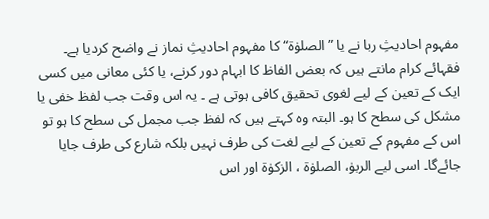مفہوم احادیثِ ربا نے یا ”الصلوٰۃ“ کا مفہوم احادیثِ نماز نے واضح کردیا ہے۔
فقہائے کرام مانتے ہیں کہ بعض الفاظ کا ابہام دور کرنے، یا کئی معانی میں کسی ایک کے تعین کے لیے لغوی تحقیق کافی ہوتی ہے ۔ یہ اس وقت جب لفظ خفی یا مشکل کی سطح کا ہو۔ البتہ وہ کہتے ہیں کہ لفظ جب مجمل کی سطح کا ہو تو اس کے مفہوم کے تعین کے لیے لغت کی طرف نہیں بلکہ شارع کی طرف جایا جائےگا۔ اسی لیے الربوٰ، الصلوٰۃ ، الزکوٰۃ اور اس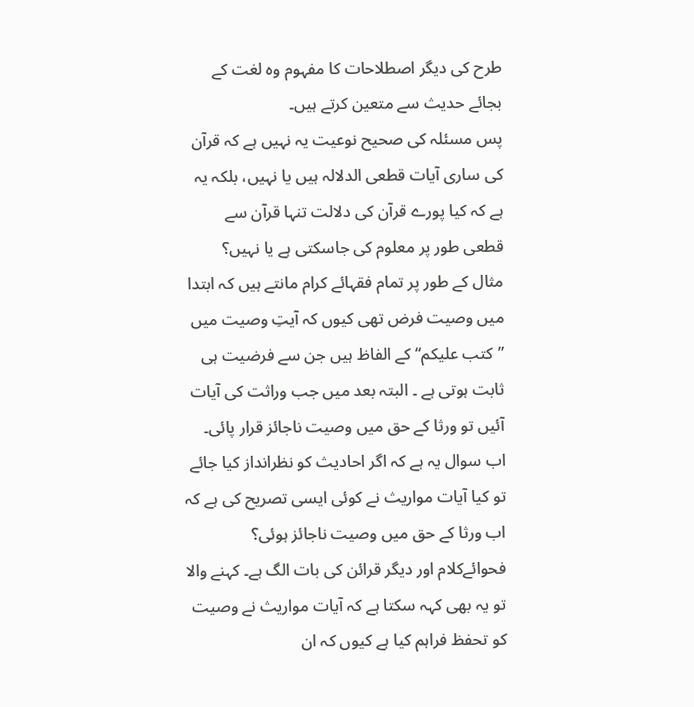طرح کی دیگر اصطلاحات کا مفہوم وہ لغت کے بجائے حدیث سے متعین کرتے ہیں۔
پس مسئلہ کی صحیح نوعیت یہ نہیں ہے کہ قرآن کی ساری آیات قطعی الدلالہ ہیں یا نہیں، بلکہ یہ ہے کہ کیا پورے قرآن کی دلالت تنہا قرآن سے قطعی طور پر معلوم کی جاسکتی ہے یا نہیں؟
مثال کے طور پر تمام فقہائے کرام مانتے ہیں کہ ابتدا میں وصیت فرض تھی کیوں کہ آیتِ وصیت میں ”کتب علیکم“ کے الفاظ ہیں جن سے فرضیت ہی ثابت ہوتی ہے ۔ البتہ بعد میں جب وراثت کی آیات آئیں تو ورثا کے حق میں وصیت ناجائز قرار پائی۔ اب سوال یہ ہے کہ اگر احادیث کو نظرانداز کیا جائے تو کیا آیات مواریث نے کوئی ایسی تصریح کی ہے کہ اب ورثا کے حق میں وصیت ناجائز ہوئی؟ فحوائےکلام اور دیگر قرائن کی بات الگ ہے۔ کہنے والا تو یہ بھی کہہ سکتا ہے کہ آیات مواریث نے وصیت کو تحفظ فراہم کیا ہے کیوں کہ ان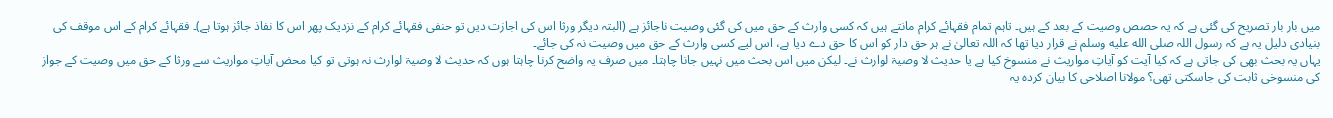میں بار بار تصریح کی گئی ہے کہ یہ حصص وصیت کے بعد کے ہیں۔ تاہم تمام فقہائے کرام مانتے ہیں کہ کسی وارث کے حق میں کی گئی وصیت ناجائز ہے (البتہ دیگر ورثا اس کی اجازت دیں تو حنفی فقہائے کرام کے نزدیک پھر اس کا نفاذ جائز ہوتا ہے)۔ فقہائے کرام کے اس موقف کی بنیادی دلیل یہ ہے کہ رسول اللہ صلى الله عليه وسلم نے قرار دیا تھا کہ اللہ تعالیٰ نے ہر حق دار کو اس کا حق دے دیا ہے، اس لیے کسی وارث کے حق میں وصیت نہ کی جائے۔
یہاں یہ بحث بھی کی جاتی ہے کہ کیا آیت کو آیاتِ مواریث نے منسوخ کیا ہے یا حدیث لا وصیۃ لوارث نے۔ لیکن میں اس بحث میں نہیں جانا چاہتا۔ میں صرف یہ واضح کرنا چاہتا ہوں کہ حدیث لا وصیۃ لوارث نہ ہوتی تو کیا محض آیاتِ مواریث سے ورثا کے حق میں وصیت کے جواز کی منسوخی ثابت کی جاسکتی تھی؟ مولانا اصلاحی کا بیان کردہ یہ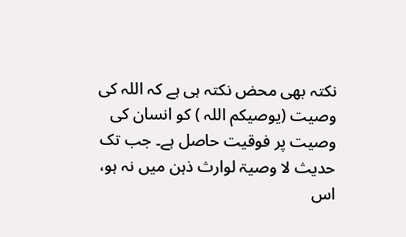نکتہ بھی محض نکتہ ہی ہے کہ اللہ کی وصیت (یوصیکم اللہ ) کو انسان کی وصیت پر فوقیت حاصل ہے۔ جب تک حدیث لا وصیۃ لوارث ذہن میں نہ ہو، اس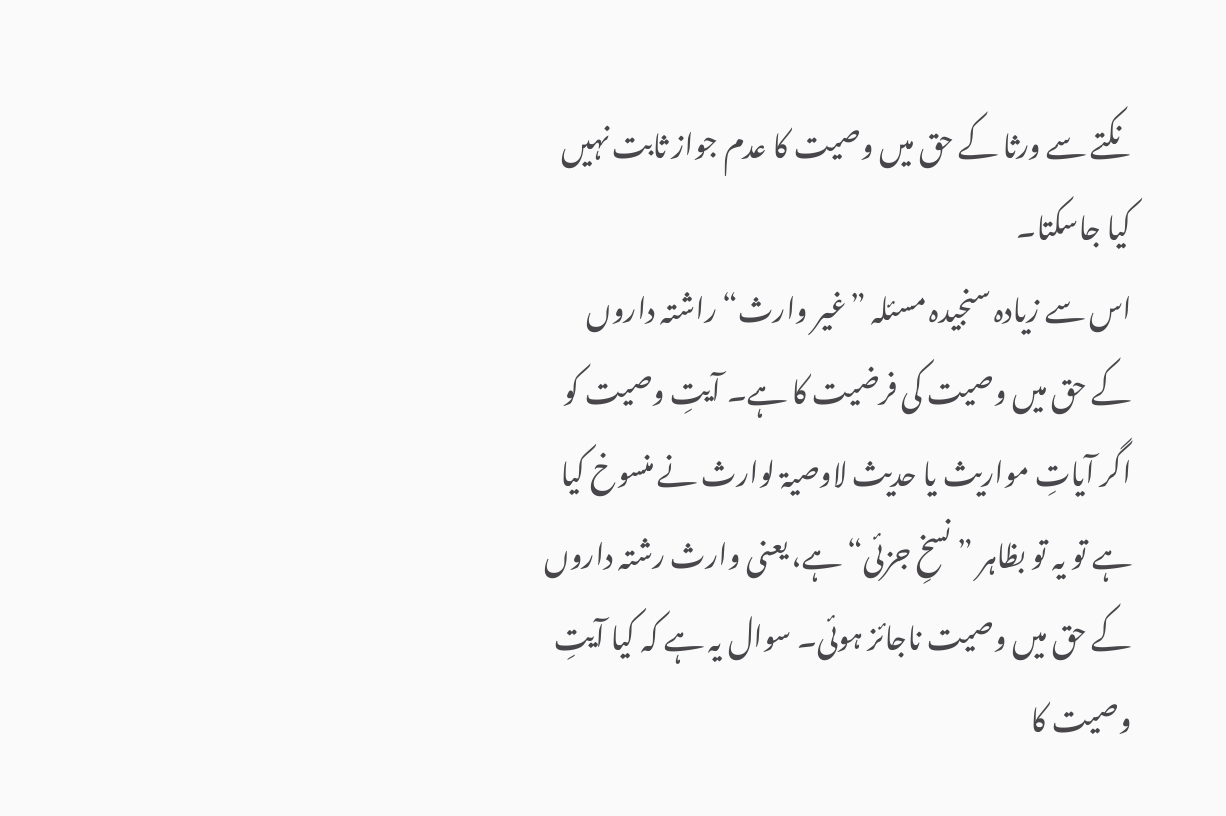نکتے سے ورثا کے حق میں وصیت کا عدم جواز ثابت نہیں کیا جاسکتا۔
اس سے زیادہ سنجیدہ مسئلہ ”غیر وارث“ راشتہ داروں کے حق میں وصیت کی فرضیت کا ہے۔ آیتِ وصیت کو اگر آیاتِ مواریث یا حدیث لاوصیۃ لوارث نے منسوخ کیا ہے تو یہ تو بظاہر ”نسخِ جزئی“ ہے، یعنی وارث رشتہ داروں کے حق میں وصیت ناجائز ہوئی۔ سوال یہ ہے کہ کیا آیتِ وصیت کا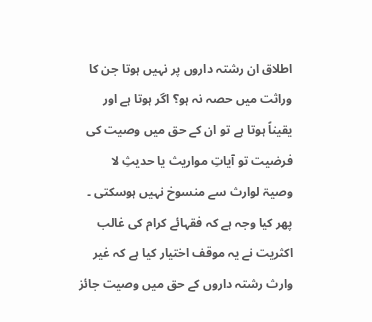اطلاق ان رشتہ داروں پر نہیں ہوتا جن کا وراثت میں حصہ نہ ہو؟ اگر ہوتا ہے اور یقیناً ہوتا ہے تو ان کے حق میں وصیت کی فرضیت تو آیاتِ مواریث یا حدیثِ لا وصیۃ لوارث سے منسوخ نہیں ہوسکتی ۔ پھر کیا وجہ ہے کہ فقہائے کرام کی غالب اکثریت نے یہ موقف اختیار کیا ہے کہ غیر وارث رشتہ داروں کے حق میں وصیت جائز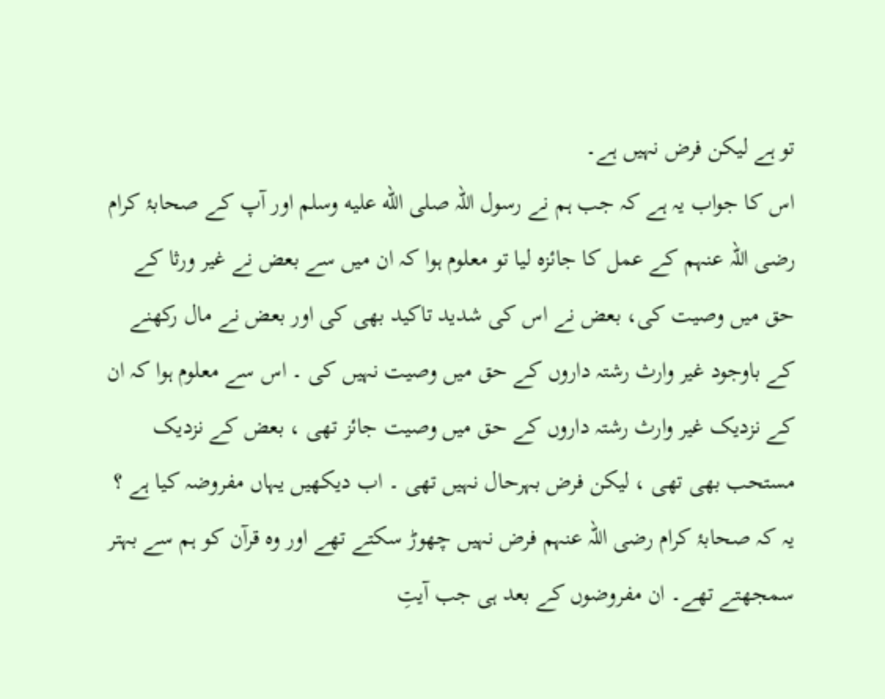تو ہے لیکن فرض نہیں ہے۔
اس کا جواب یہ ہے کہ جب ہم نے رسول اللہ صلى الله عليه وسلم اور آپ کے صحابۂ کرام رضی اللہ عنہم کے عمل کا جائزہ لیا تو معلوم ہوا کہ ان میں سے بعض نے غیر ورثا کے حق میں وصیت کی، بعض نے اس کی شدید تاکید بھی کی اور بعض نے مال رکھنے کے باوجود غیر وارث رشتہ داروں کے حق میں وصیت نہیں کی ۔ اس سے معلوم ہوا کہ ان کے نزدیک غیر وارث رشتہ داروں کے حق میں وصیت جائز تھی ، بعض کے نزدیک مستحب بھی تھی ، لیکن فرض بہرحال نہیں تھی ۔ اب دیکھیں یہاں مفروضہ کیا ہے ؟ یہ کہ صحابۂ کرام رضی اللہ عنہم فرض نہیں چھوڑ سکتے تھے اور وہ قرآن کو ہم سے بہتر سمجھتے تھے۔ ان مفروضوں کے بعد ہی جب آیتِ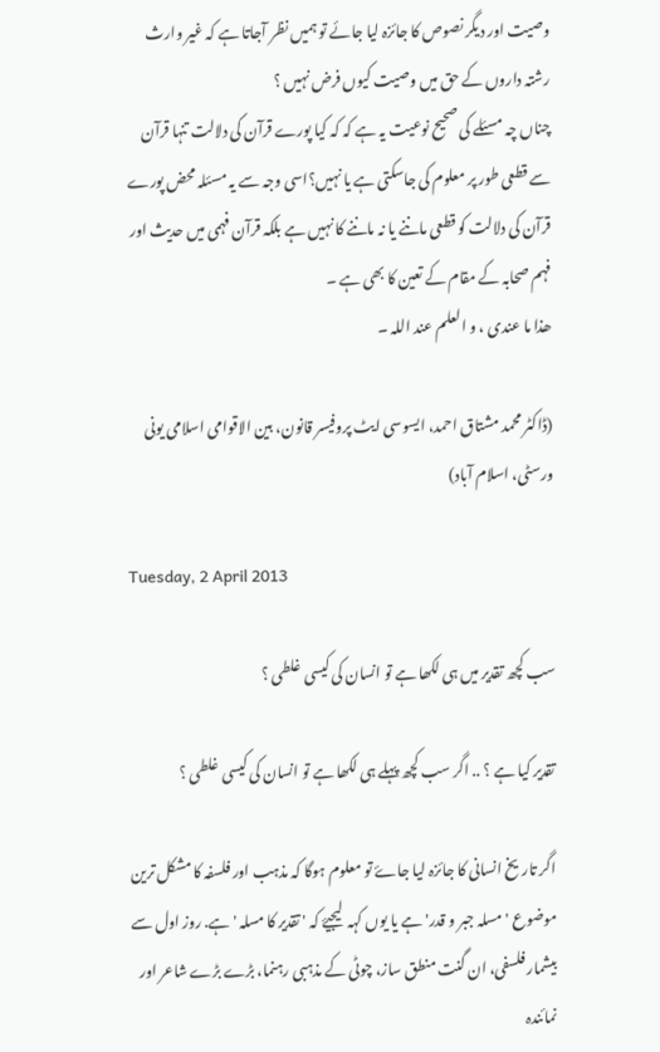وصیت اور دیگر نصوص کا جائزہ لیا جائے تو ہمیں نظر آجاتا ہے کہ غیر وارث رشتہ داروں کے حق میں وصیت کیوں فرض نہیں ؟
چناں چہ مسئلے کی صحیح نوعیت یہ ہے کہ کہ کیا پورے قرآن کی دلالت تنہا قرآن سے قطعی طور پر معلوم کی جاسکتی ہے یا نہیں؟اسی وجہ سے یہ مسئلہ محض پورے قرآن کی دلالت کو قطعی ماننے یا نہ ماننے کا نہیں ہے بلکہ قرآن فہمی میں حدیث اور فہم صحابہ کے مقام کے تعین کا بھی ہے ۔
ھذا ما عندی ، و العلم عند اللہ ۔

(ڈاکٹر محمد مشتاق احمد، ایسوسی ایٹ پروفیسر قانون، بین الاقوامی اسلامی یونی ورسٹی، اسلام آباد)

Tuesday, 2 April 2013

سب کچھ تقدیر میں ہی لکھا ہے تو انسان کی کیسی غلطی ؟

تقدیر کیا ہے ؟ .. اگر سب کچھ پہلے ہی لکھا ہے تو انسان کی کیسی غلطی ؟

اگر تاریخ انسانی کا جائزہ لیا جاۓ تو معلوم ہوگا کہ مذہب اور فلسفہ کا مشکل ترین موضوع 'مسلہ جبر و قدر' ہے یا یوں کہہ  لیجیۓ کہ ' تقدیر کا مسلہ ' ہے. روز اول سے بیشمار فلسفی، ان گنت منطق ساز، چوٹی کے مذہبی رہنما، بڑے بڑے شاعر اور  نمائندہ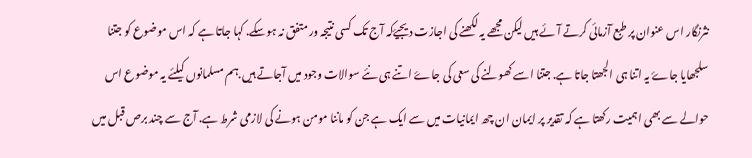نثرنگار اس عنوان پر طبع آزمائی کرتے آئے ہیں لیکن مجھے یہ لکھنے کی اجازت دیجیۓکہ آج تک کسی نتیجہ ور متفق نہ ہوسکے. کہا جاتا ہے کہ اس موضوع کو جتنا سلجھایا جاۓ یہ اتنا ہی الجھتا جاتا ہے. جتنا اسے کھولنے کی سعی کی جاۓ اتنے ہی نئے سوالات وجود میں آجاتے ہیں.ہم مسلمانوں کیلئے یہ موضوع اس حوالے سے بھی اہمیت رکھتا ہے کہ تقدیر پر ایمان ان چھ ایمانیات میں سے ایک ہے جن کو ماننا مومن ہونے کی لازمی شرط ہے. آج سے چند برص قبل میں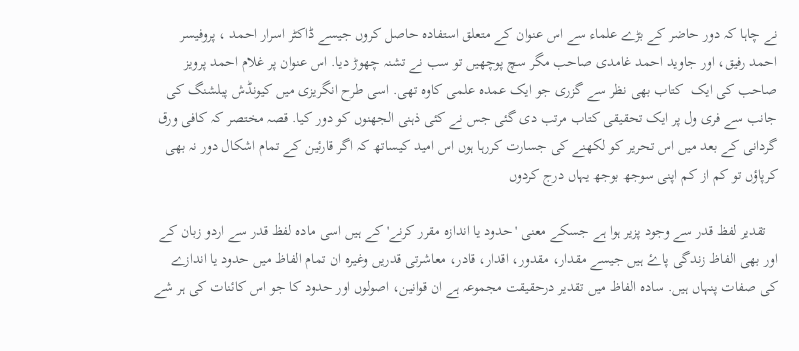نے چاہا کہ دور حاضر کے بڑے علماء سے اس عنوان کے متعلق استفادہ حاصل کروں جیسے ڈاکٹر اسرار احمد ، پروفیسر احمد رفیق، اور جاوید احمد غامدی صاحب مگر سچ پوچھیں تو سب نے تشنہ چھوڑ دیا. اس عنوان پر غلام احمد پرویز صاحب کی ایک  کتاب بھی نظر سے گزری جو ایک عمدہ علمی کاوہ تھی. اسی طرح انگریزی میں کیونڈش پبلشنگ کی جانب سے فری ول پر ایک تحقیقی کتاب مرتب دی گئی جس نے کئی ذہنی الجھنوں کو دور کیا. قصہ مختصر کہ کافی ورق گردانی کے بعد میں اس تحریر کو لکھنے کی جسارت کررہا ہوں اس امید کیساتھ کہ اگر قارئین کے تمام اشکال دور نہ بھی کرپاؤں تو کم از کم اپنی سوجھ بوجھ یہاں درج کردوں

   تقدیر لفظ قدر سے وجود پزیر ہوا ہے جسکے معنی 'حدود یا اندازہ مقرر کرنے' کے ہیں اسی مادہ لفظ قدر سے اردو زبان کے اور بھی الفاظ زندگی پاۓ ہیں جیسے مقدار، مقدور، اقدار، قادر، معاشرتی قدریں وغیرہ ان تمام الفاظ میں حدود یا اندازے کی صفات پنہاں ہیں. سادہ الفاظ میں تقدیر درحقیقت مجموعہ ہے ان قوانین، اصولوں اور حدود کا جو اس کائنات کی ہر شے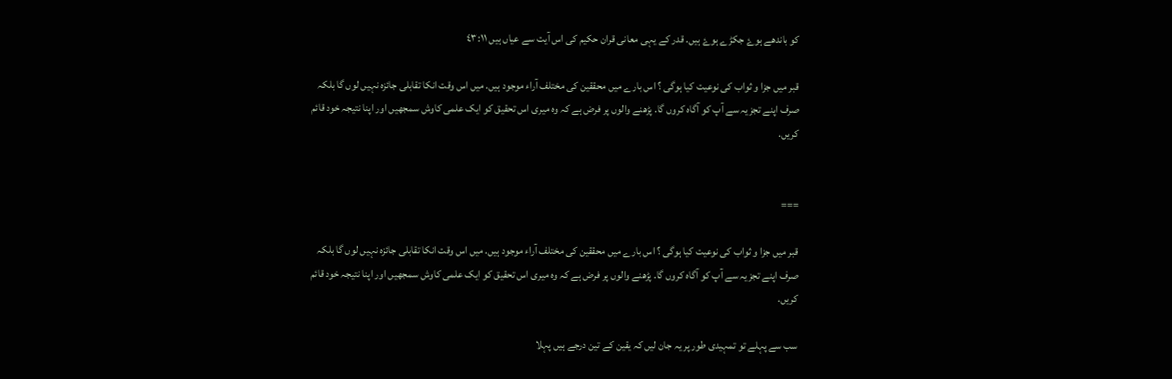کو باندھے ہوۓ جکڑے ہوۓ ہیں. قدر کے یہی معانی قران حکیم کی اس آیت سے عیاں ہیں ٤٣:١١

قبر میں جزا و ثواب کی نوعیت کیا ہوگی ؟ اس بارے میں محققین کی مختلف آراء موجود ہیں. میں اس وقت انکا تقابلی جائزہ نہیں لوں گا بلکہ صرف اپنے تجزیہ سے آپ کو آگاہ کروں گا. پڑھنے والوں پر فرض ہے کہ وہ میری اس تحقیق کو ایک علمی کاوش سمجھیں اور اپنا نتیجہ خود قائم کریں.


===

قبر میں جزا و ثواب کی نوعیت کیا ہوگی ؟ اس بارے میں محققین کی مختلف آراء موجود ہیں. میں اس وقت انکا تقابلی جائزہ نہیں لوں گا بلکہ صرف اپنے تجزیہ سے آپ کو آگاہ کروں گا. پڑھنے والوں پر فرض ہے کہ وہ میری اس تحقیق کو ایک علمی کاوش سمجھیں اور اپنا نتیجہ خود قائم کریں.

سب سے پہلے تو تمہیدی طور پر یہ جان لیں کہ یقین کے تین درجے ہیں پہلا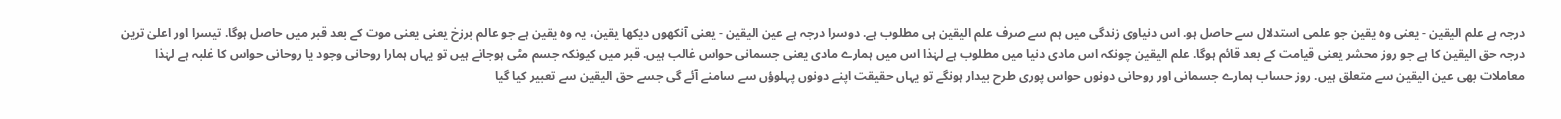درجہ ہے علم الیقین - یعنی وہ یقین جو علمی استدلال سے حاصل ہو. اس دنیاوی زندگی میں ہم سے صرف علم الیقین ہی مطلوب ہے. دوسرا درجہ ہے عین الیقین - یعنی آنکھوں دیکھا یقین، یہ وہ یقین ہے جو عالم برزخ یعنی یعنی موت کے بعد قبر میں حاصل ہوگا. تیسرا اور اعلیٰ ترین درجہ حق الیقین کا ہے جو روز محشر یعنی قیامت کے بعد قائم ہوگا. علم الیقین چونکہ اس مادی دنیا میں مطلوب ہے لہٰذا اس میں ہمارے مادی یعنی جسمانی حواس غالب ہیں. قبر میں کیونکہ جسم مٹی ہوجانے ہیں تو یہاں ہمارا روحانی وجود یا روحانی حواس کا غلبہ ہے لہٰذا معاملات بھی عین الیقین سے متعلق ہیں. روز حساب ہمارے جسمانی اور روحانی دونوں حواس پوری طرح بیدار ہونگے تو یہاں حقیقت اپنے دونوں پہلوؤں سے سامنے آئے گی جسے حق الیقین سے تعبیر کیا گیا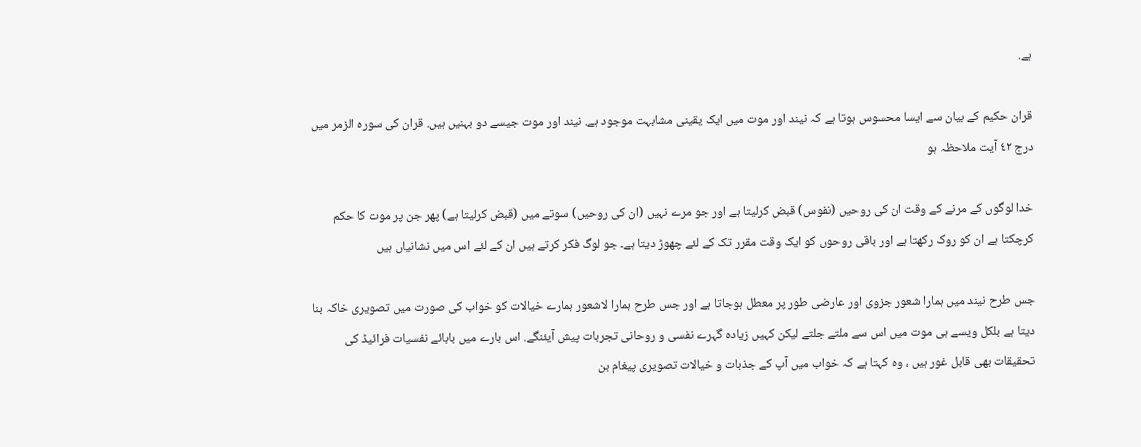ہے.

قران حکیم کے بیان سے ایسا محسوس ہوتا ہے کہ نیند اور موت میں ایک یقینی مشابہت موجود ہے. نیند اور موت جیسے دو بہنیں ہیں. قران کی سورہ الزمر میں درج ٤٢ آیت ملاحظہ ہو

خدا لوگوں کے مرنے کے وقت ان کی روحیں (نفوس) قبض کرلیتا ہے اور جو مرے نہیں (ان کی روحیں) سوتے میں (قبض کرلیتا ہے) پھر جن پر موت کا حکم کرچکتا ہے ان کو روک رکھتا ہے اور باقی روحوں کو ایک وقت مقرر تک کے لئے چھوڑ دیتا ہے۔ جو لوگ فکر کرتے ہیں ان کے لئے اس میں نشانیاں ہیں

جس طرح نیند میں ہمارا شعور جزوی اور عارضی طور پر معطل ہوجاتا ہے اور جس طرح ہمارا لاشعور ہمارے خیالات کو خواب کی صورت میں تصویری خاکہ بنا دیتا ہے بلکل ویسے ہی موت میں اس سے ملتے جلتے لیکن کہیں زیادہ گہرے نفسی و روحانی تجربات پیش آیئنگے. اس بارے میں بابائے نفسیات فرائیڈ کی تحقیقات بھی قابل غور ہیں ، وہ کہتا ہے کہ خواب میں آپ کے جذبات و خیالات تصویری پیغام بن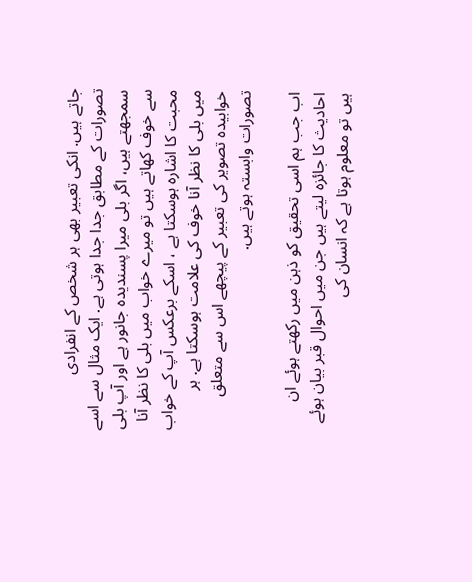جاتے ہیں. انکی تعبیر بھی ہر شخص کے انفرادی تصورات کے مطابق جدا جدا ہوتی ہے. ایک مثال سے اسے سمجھتے ہیں، اگر بلی میرا پسندیدہ جانور ہے اور آپ بلی سے خوف کھاتے ہیں تو میرے خواب میں بلی کا نظر آنا محبت کا اشارہ ہوسکتا ہے ، اسکے برعکس آپ کے خواب میں بلی کا نظر آنا خوف کی علامت ہوسکتا ہے. ہر خوابیدہ تصویر کی تعبیر کے پیچھے اس سے متعلق تصورات وابستہ ہوتے ہیں.

اب جب ہم اسی تحقیق کو ذہن میں رکھتے ہوئے ان احادیث کا جائزہ لیتے ہیں جن میں احوال قبر بیان ہوئے ہیں تو معلوم ہوتا ہے کہ انسان کی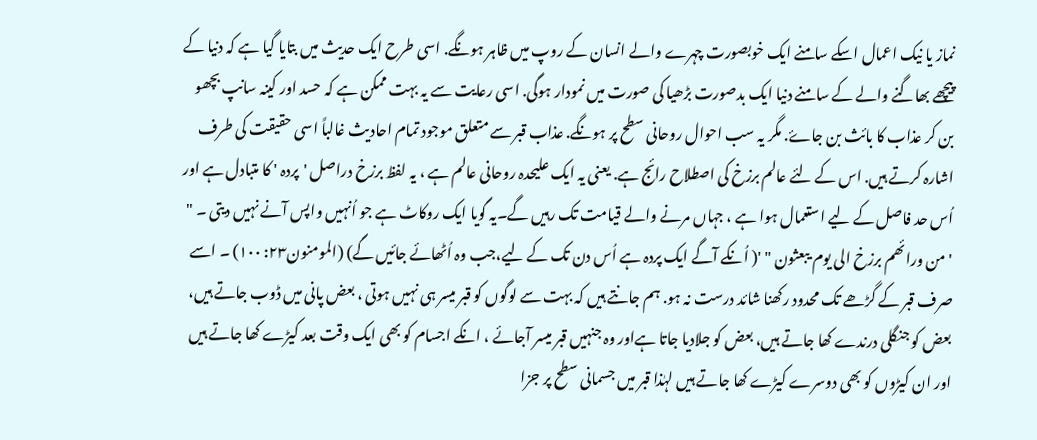نماز یا نیک اعمال اسکے سامنے ایک خوبصورت چہرے والے انسان کے روپ میں ظاہر ہونگے. اسی طرح ایک حدیث میں بتایا گیا ہے کہ دنیا کے پیچھے بھاگنے والے کے سامنے دنیا ایک بدصورت بڑھیا کی صورت میں نمودار ہوگی. اسی رعایت سے یہ بہت ممکن ہے کہ حسد اور کینہ سانپ بچھو بن کر عذاب کا بائث بن جاۓ. مگر یہ سب احوال روحانی سطح پر ہونگے. عذاب قبر سے متعلق موجود تمام احادیث غالباً اسی حقیقت کی طرف اشارہ کرتے ہیں. اس کے لئے عالم برزخ کی اصطلاح رائج ہے. یعنی یہ ایک علیحدہ روحانی عالم ہے ، یہ لفظ برزخ دراصل 'پردہ ' کا متبادل ہے اور اُس حد فاصل کے لیے استعمال ہوا ہے ، جہاں مرنے والے قیامت تک رہیں گے۔یہ گویا ایک روکاٹ ہے جو اُنہیں واپس آنے نہیں دیتی ۔ " 'من ورائھم برزخ الی یوم یبعثون " '( اُنکے آگے ایک پردہ ہے اُس دن تک کے لیے،جب وہ اُٹھائے جائیں گے) (المومنون٢٣: ١٠٠) ۔ اسے صرف قبر کے گڑھے تک محدود رکھنا شائد درست نہ ہو. ہم جانتے ہیں کہ بہت سے لوگوں کو قبر میسر ہی نہیں ہوتی ، بعض پانی میں ڈوب جاتے ہیں، بعض کو جنگلی درندے کھا جاتے ہیں، بعض کو جلادیا جاتا ہےاور وہ جنہیں قبر میسر آجائے ، انکے اجسام کو بھی ایک وقت بعد کیڑے کھا جاتے ہیں اور ان کیڑوں کو بھی دوسرے کیڑے کھا جاتے ہیں لہٰذا قبر میں جسمانی سطح پر جزا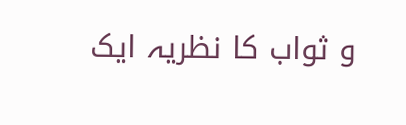و ثواب کا نظریہ ایک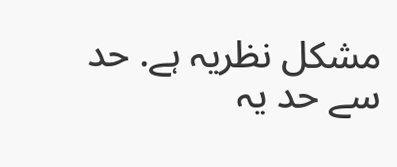مشکل نظریہ ہے. حد سے حد یہ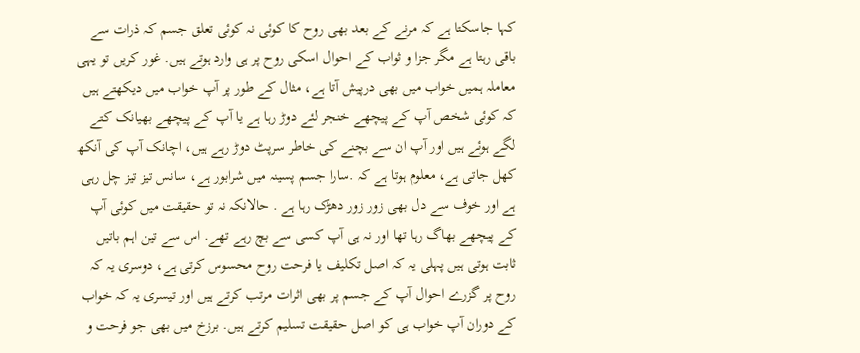کہا جاسکتا ہے کہ مرنے کے بعد بھی روح کا کوئی نہ کوئی تعلق جسم کہ ذرات سے باقی رہتا ہے مگر جزا و ثواب کے احوال اسکی روح پر ہی وارد ہوتے ہیں. غور کریں تو یہی معاملہ ہمیں خواب میں بھی درپیش آتا ہے، مثال کے طور پر آپ خواب میں دیکھتے ہیں کہ کوئی شخص آپ کے پیچھے خنجر لئے دوڑ رہا ہے یا آپ کے پیچھے بھیانک کتے لگے ہوئے ہیں اور آپ ان سے بچنے کی خاطر سرپٹ دوڑ رہے ہیں، اچانک آپ کی آنکھ کھل جاتی ہے، معلوم ہوتا ہے کہ .سارا جسم پسینہ میں شرابور ہے، سانس تیز تیز چل رہی ہے اور خوف سے دل بھی زور زور دھڑک رہا ہے . حالانکہ نہ تو حقیقت میں کوئی آپ کے پیچھے بھاگ رہا تھا اور نہ ہی آپ کسی سے بچ رہے تھے. اس سے تین اہم باتیں ثابت ہوتی ہیں پہلی یہ کہ اصل تکلیف یا فرحت روح محسوس کرتی ہے، دوسری یہ کہ روح پر گزرے احوال آپ کے جسم پر بھی اثرات مرتب کرتے ہیں اور تیسری یہ کہ خواب کے دوران آپ خواب ہی کو اصل حقیقت تسلیم کرتے ہیں. برزخ میں بھی جو فرحت و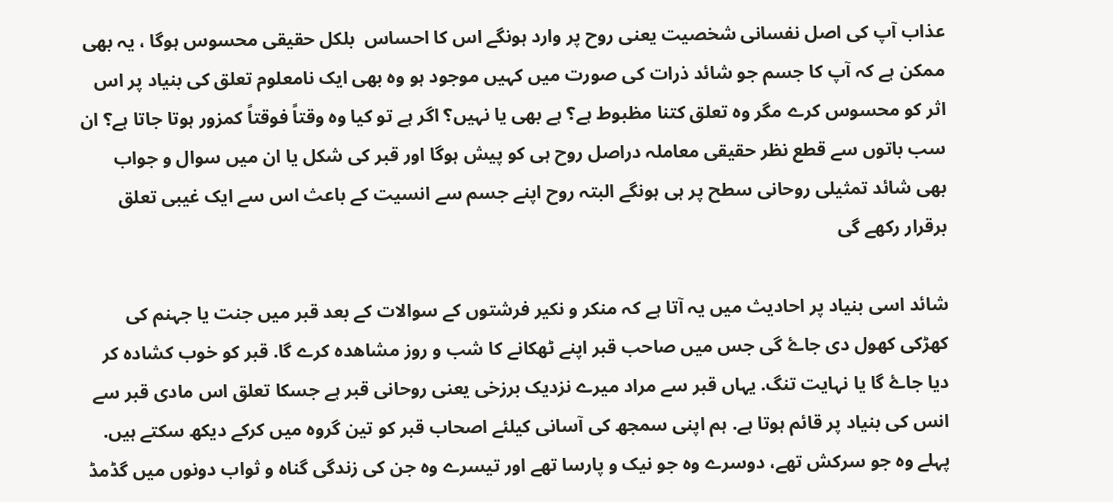عذاب آپ کی اصل نفسانی شخصیت یعنی روح پر وارد ہونگے اس کا احساس  بلکل حقیقی محسوس ہوگا ، یہ بھی ممکن ہے کہ آپ کا جسم جو شائد ذرات کی صورت میں کہیں موجود ہو وہ بھی ایک نامعلوم تعلق کی بنیاد پر اس اثر کو محسوس کرے مگر وہ تعلق کتنا مظبوط ہے؟ ہے بھی یا نہیں؟ اگر ہے تو کیا وہ وقتاً فوقتاً کمزور ہوتا جاتا ہے؟ ان سب باتوں سے قطع نظر حقیقی معاملہ دراصل روح ہی کو پیش ہوگا اور قبر کی شکل یا ان میں سوال و جواب بھی شائد تمثیلی روحانی سطح پر ہی ہونگے البتہ روح اپنے جسم سے انسیت کے باعث اس سے ایک غیبی تعلق برقرار رکھے گی

شائد اسی بنیاد پر احادیث میں یہ آتا ہے کہ منکر و نکیر فرشتوں کے سوالات کے بعد قبر میں جنت یا جہنم کی کھڑکی کھول دی جاۓ گی جس میں صاحب قبر اپنے ٹھکانے کا شب و روز مشاھدہ کرے گا. قبر کو خوب کشادہ کر دیا جاۓ گا یا نہایت تنگ. یہاں قبر سے مراد میرے نزدیک برزخی یعنی روحانی قبر ہے جسکا تعلق اس مادی قبر سے انس کی بنیاد پر قائم ہوتا ہے. ہم اپنی سمجھ کی آسانی کیلئے اصحاب قبر کو تین گروہ میں کرکے دیکھ سکتے ہیں. پہلے وہ جو سرکش تھے، دوسرے وہ جو نیک و پارسا تھے اور تیسرے وہ جن کی زندگی گناہ و ثواب دونوں میں گڈمڈ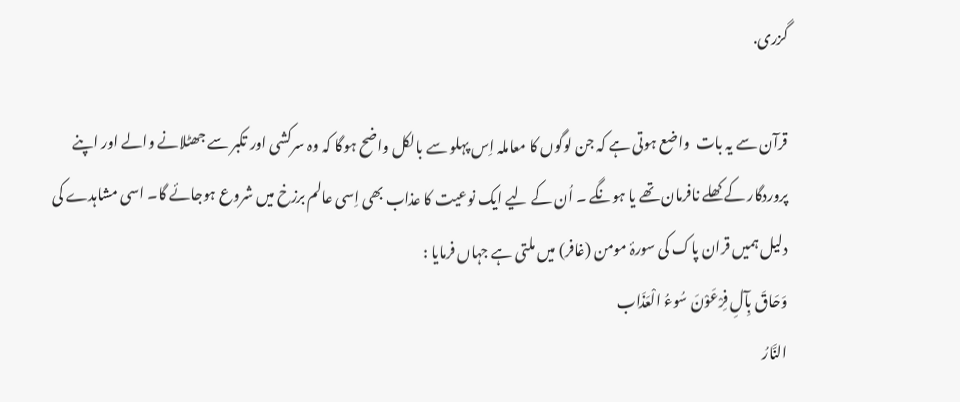گزری.

قرآن سے یہ بات  واضع ہوتی ہے کہ جن لوگوں کا معاملہ اِس پہلو سے بالکل واضح ہوگا کہ وہ سرکشی اور تکبر سے جھٹلانے والے اور اپنے پروردگار کے کھلے نافرمان تھے یا ہونگے ۔ اُن کے لیے ایک نوعیت کا عذاب بھی اِسی عالم برزخ میں شروع ہوجائے گا۔ اسی مشاہدے کی دلیل ہمیں قران پاک کی سورۂ مومن (غافر) میں ملتی ہے جہاں فرمایا :
وَحَاقَ بِآلِ فِرْعَوْنَ سُوءُ الْعَذَاب
النَّارُ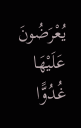يُعْرَضُونَ عَلَيْهَا غُدُوًّا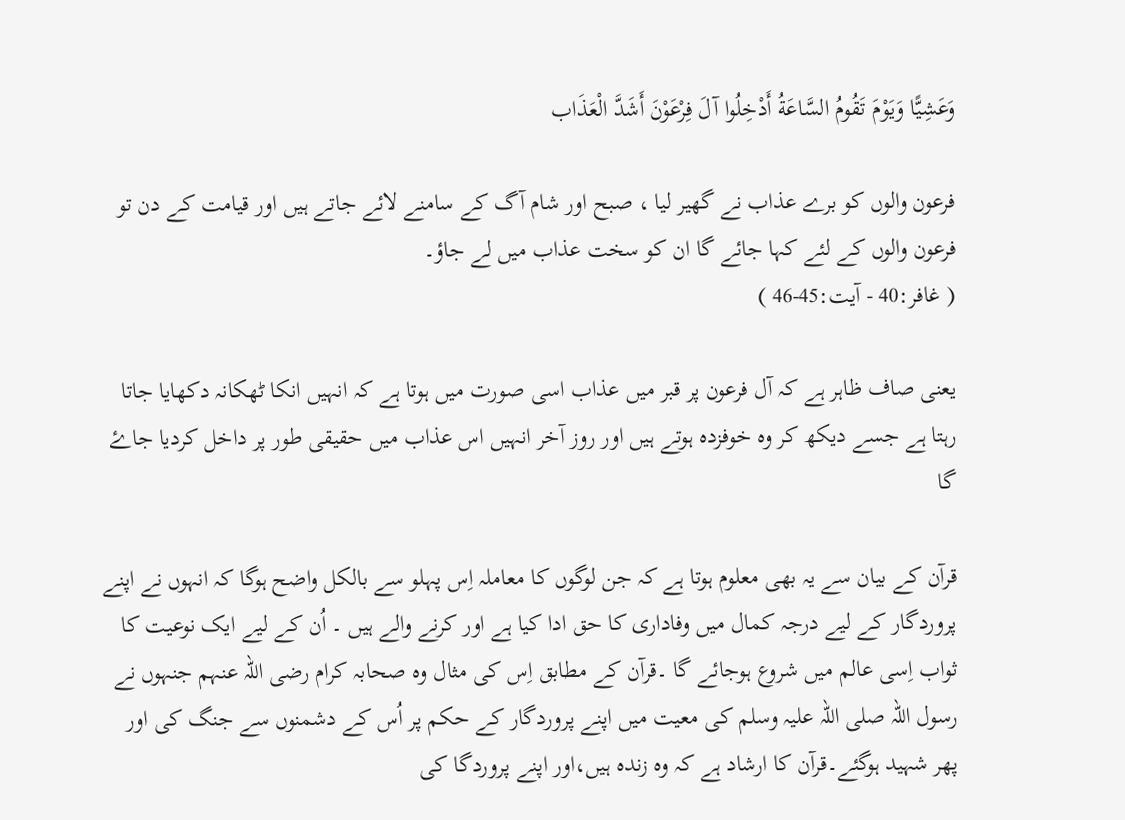وَعَشِيًّا وَيَوْمَ تَقُومُ السَّاعَةُ أَدْخِلُوا آلَ فِرْعَوْنَ أَشَدَّ الْعَذَاب

فرعون والوں کو برے عذاب نے گھیر لیا ، صبح اور شام آگ کے سامنے لائے جاتے ہیں اور قیامت کے دن تو فرعون والوں کے لئے کہا جائے گا ان کو سخت عذاب میں لے جاؤ۔
( غافر:40 - آيت:45-46 )

یعنی صاف ظاہر ہے کہ آل فرعون پر قبر میں عذاب اسی صورت میں ہوتا ہے کہ انہیں انکا ٹھکانہ دکھایا جاتا رہتا ہے جسے دیکھ کر وہ خوفزدہ ہوتے ہیں اور روز آخر انہیں اس عذاب میں حقیقی طور پر داخل کردیا جاۓ گا

قرآن کے بیان سے یہ بھی معلوم ہوتا ہے کہ جن لوگوں کا معاملہ اِس پہلو سے بالکل واضح ہوگا کہ انہوں نے اپنے پروردگار کے لیے درجہ کمال میں وفاداری کا حق ادا کیا ہے اور کرنے والے ہیں ۔ اُن کے لیے ایک نوعیت کا ثواب اِسی عالم میں شروع ہوجائے گا ۔قرآن کے مطابق اِس کی مثال وہ صحابہ کرام رضی اللہ عنہم جنہوں نے رسول اللہ صلی اللہ علیہ وسلم کی معیت میں اپنے پروردگار کے حکم پر اُس کے دشمنوں سے جنگ کی اور پھر شہید ہوگئے۔قرآن کا ارشاد ہے کہ وہ زندہ ہیں،اور اپنے پروردگا کی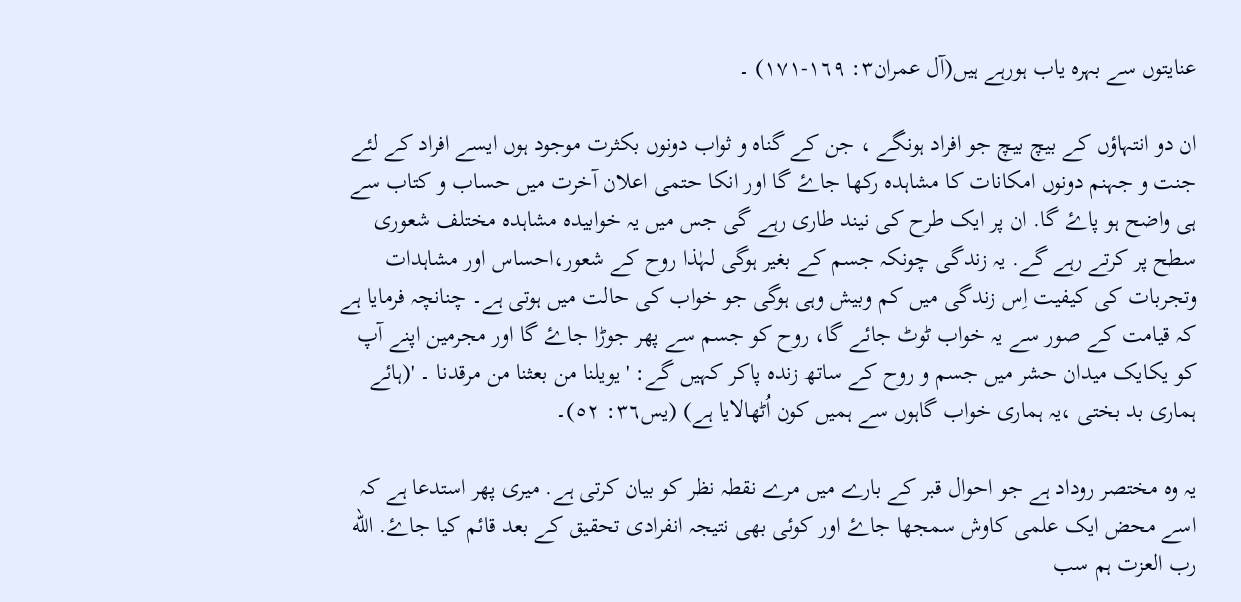عنایتوں سے بہرہ یاب ہورہے ہیں(آل عمران٣: ١٦٩-١٧١) ۔

ان دو انتہاؤں کے بیچ بیچ جو افراد ہونگے ، جن کے گناہ و ثواب دونوں بکثرت موجود ہوں ایسے افراد کے لئے جنت و جہنم دونوں امکانات کا مشاہدہ رکھا جاۓ گا اور انکا حتمی اعلان آخرت میں حساب و کتاب سے ہی واضح ہو پاۓ گا. ان پر ایک طرح کی نیند طاری رہے گی جس میں یہ خوابیدہ مشاہدہ مختلف شعوری سطح پر کرتے رہے گے. یہ زندگی چونکہ جسم کے بغیر ہوگی لہٰذا روح کے شعور،احساس اور مشاہدات وتجربات کی کیفیت اِس زندگی میں کم وبیش وہی ہوگی جو خواب کی حالت میں ہوتی ہے۔ چنانچہ فرمایا ہے کہ قیامت کے صور سے یہ خواب ٹوٹ جائے گا، روح کو جسم سے پھر جوڑا جاۓ گا اور مجرمین اپنے آپ کو یکایک میدان حشر میں جسم و روح کے ساتھ زندہ پاکر کہیں گے: 'یویلنا من بعثنا من مرقدنا ۔ '(ہائے ہماری بد بختی ،یہ ہماری خواب گاہوں سے ہمیں کون اُٹھالایا ہے) (یس٣٦: ٥٢)۔

یہ وہ مختصر روداد ہے جو احوال قبر کے بارے میں مرے نقطہ نظر کو بیان کرتی ہے. میری پھر استدعا ہے کہ اسے محض ایک علمی کاوش سمجھا جاۓ اور کوئی بھی نتیجہ انفرادی تحقیق کے بعد قائم کیا جاۓ. الله رب العزت ہم سب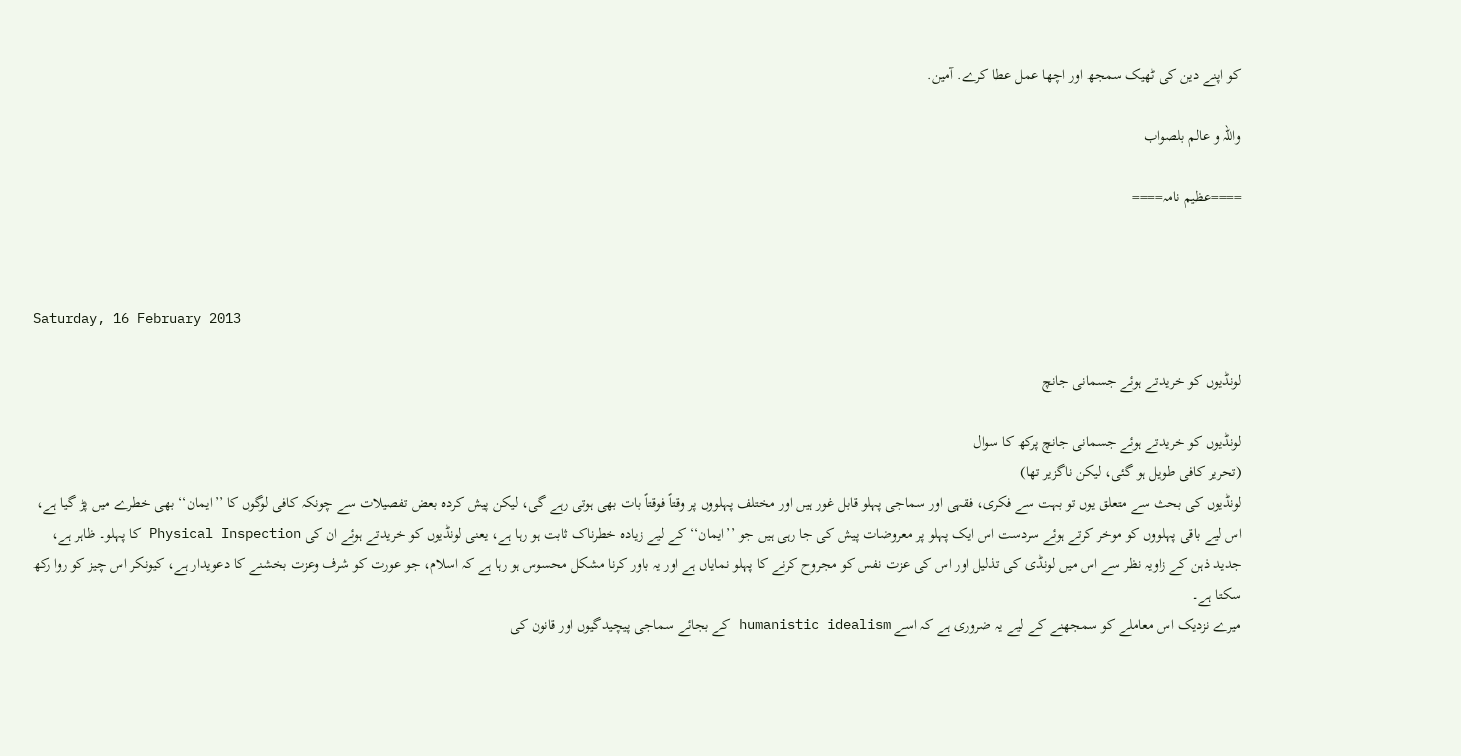کو اپنے دین کی ٹھیک سمجھ اور اچھا عمل عطا کرے. آمین.

واللہ و عالم بلصواب

====عظیم نامہ====



Saturday, 16 February 2013

لونڈیوں کو خریدتے ہوئے جسمانی جانچ

لونڈیوں کو خریدتے ہوئے جسمانی جانچ پرکھ کا سوال
(تحریر کافی طویل ہو گئی، لیکن ناگزیر تھا)
لونڈیوں کی بحث سے متعلق یوں تو بہت سے فکری، فقہی اور سماجی پہلو قابل غور ہیں اور مختلف پہلووں پر وقتاً فوقتاً بات بھی ہوتی رہے گی، لیکن پیش کردہ بعض تفصیلات سے چونکہ کافی لوگوں کا ’’ایمان‘‘ بھی خطرے میں پڑ گیا ہے، اس لیے باقی پہلووں کو موخر کرتے ہوئے سردست اس ایک پہلو پر معروضات پیش کی جا رہی ہیں جو ’’ایمان‘‘ کے لیے زیادہ خطرناک ثابت ہو رہا ہے، یعنی لونڈیوں کو خریدتے ہوئے ان کی Physical Inspection کا پہلو۔ ظاہر ہے، جدید ذہن کے زاویہ نظر سے اس میں لونڈی کی تذلیل اور اس کی عزت نفس کو مجروح کرنے کا پہلو نمایاں ہے اور یہ باور کرنا مشکل محسوس ہو رہا ہے کہ اسلام، جو عورت کو شرف وعزت بخشنے کا دعویدار ہے، کیونکر اس چیز کو روا رکھ سکتا ہے۔
میرے نزدیک اس معاملے کو سمجھنے کے لیے یہ ضروری ہے کہ اسے humanistic idealism کے بجائے سماجی پیچیدگیوں اور قانون کی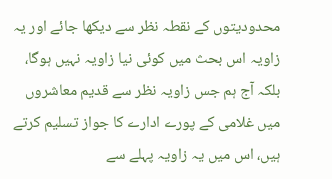محدودیتوں کے نقطہ نظر سے دیکھا جائے اور یہ زاویہ اس بحث میں کوئی نیا زاویہ نہیں ہوگا، بلکہ آج ہم جس زاویہ نظر سے قدیم معاشروں میں غلامی کے پورے ادارے کا جواز تسلیم کرتے ہیں، اس میں یہ زاویہ پہلے سے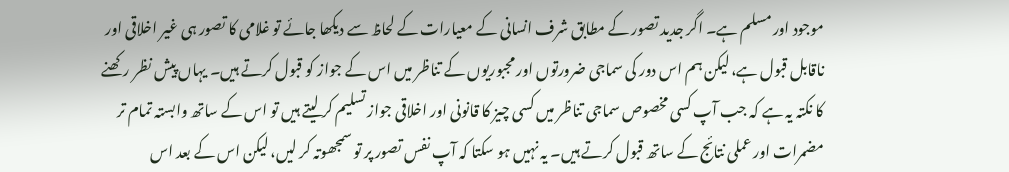موجود اور مسلم ہے۔ اگر جدید تصور کے مطابق شرف انسانی کے معیارات کے لحاظ سے دیکھا جائے تو غلامی کا تصور ہی غیر اخلاقی اور ناقابل قبول ہے، لیکن ہم اس دور کی سماجی ضرورتوں اور مجبوریوں کے تناظر میں اس کے جواز کو قبول کرتے ہیں۔ یہاں پیش نظر رکھنے کا نکتہ یہ ہے کہ جب آپ کسی مخصوص سماجی تناظر میں کسی چیز کا قانونی اور اخلاقی جواز تسلیم کر لیتے ہیں تو اس کے ساتھ وابستہ تمام تر مضمرات اور عملی نتائج کے ساتھ قبول کرتے ہیں۔ یہ نہیں ہو سکتا کہ آپ نفس تصور پر تو سمجھوتہ کر لیں، لیکن اس کے بعد اس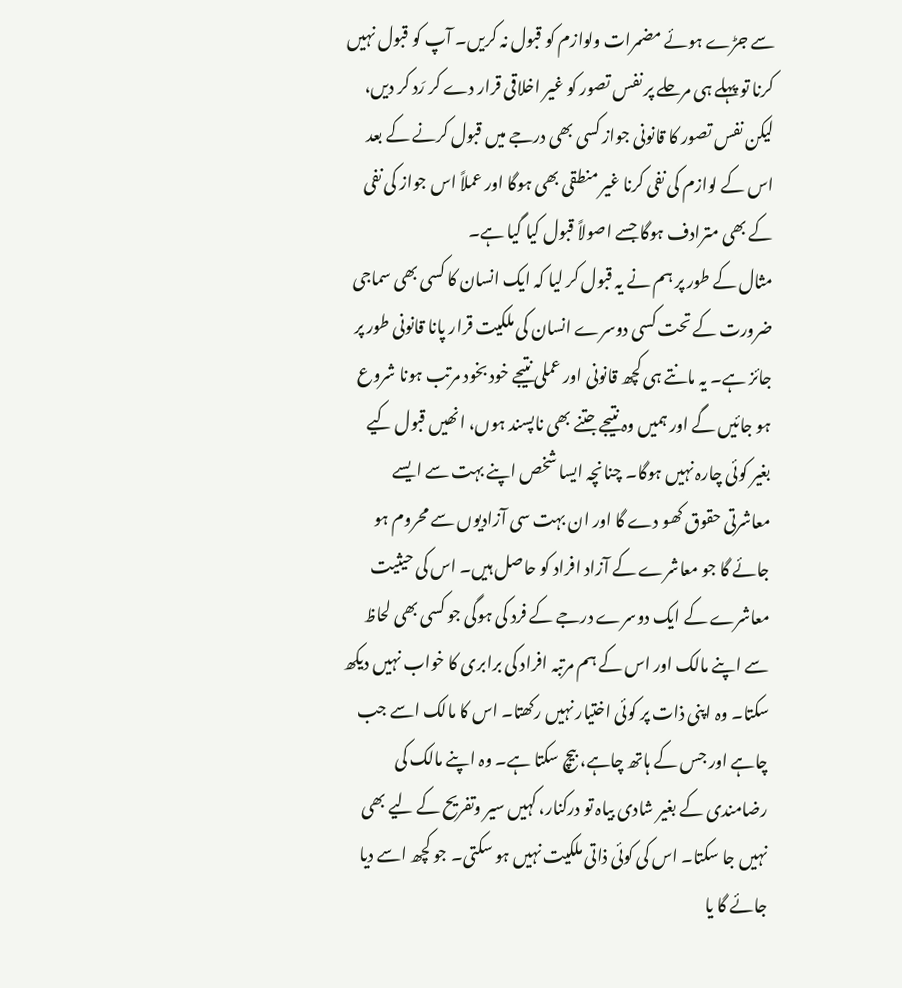سے جڑے ہوئے مضمرات ولوازم کو قبول نہ کریں۔ آپ کو قبول نہیں کرنا تو پہلے ہی مرحلے پر نفس تصور کو غیر اخلاقی قرار دے کر رَد کر دیں، لیکن نفس تصور کا قانونی جواز کسی بھی درجے میں قبول کرنے کے بعد اس کے لوازم کی نفی کرنا غیر منطقی بھی ہوگا اور عملاً اس جواز کی نفی کے بھی مترادف ہوگا جسے اصولاً قبول کیا گیا ہے۔
مثال کے طور پر ہم نے یہ قبول کر لیا کہ ایک انسان کا کسی بھی سماجی ضرورت کے تحت کسی دوسرے انسان کی ملکیت قرار پانا قانونی طور پر جائز ہے۔ یہ مانتے ہی کچھ قانونی اور عملی نتیجے خود بخود مرتب ہونا شروع ہو جائیں گے اور ہمیں وہ نتیجے جتنے بھی ناپسند ہوں، انھیں قبول کیے بغیر کوئی چارہ نہیں ہوگا۔ چنانچہ ایسا شخص اپنے بہت سے ایسے معاشرتی حقوق کھو دے گا اور ان بہت سی آزادیوں سے محروم ہو جائے گا جو معاشرے کے آزاد افراد کو حاصل ہیں۔ اس کی حیثیت معاشرے کے ایک دوسرے درجے کے فرد کی ہوگی جو کسی بھی لحاظ سے اپنے مالک اور اس کے ہم مرتبہ افراد کی برابری کا خواب نہیں دیکھ سکتا۔ وہ اپنی ذات پر کوئی اختیار نہیں رکھتا۔ اس کا مالک اسے جب چاہے اور جس کے ہاتھ چاہے، بیچ سکتا ہے۔ وہ اپنے مالک کی رضامندی کے بغیر شادی بیاہ تو درکنار، کہیں سیر وتفریح کے لیے بھی نہیں جا سکتا۔ اس کی کوئی ذاتی ملکیت نہیں ہو سکتی۔ جو کچھ اسے دیا جائے گا یا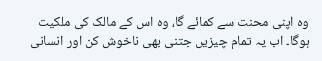وہ اپنی محنت سے کمائے گا، وہ اس کے مالک کی ملکیت ہوگا۔ اب یہ تمام چیزیں جتنی بھی ناخوش کن اور انسانی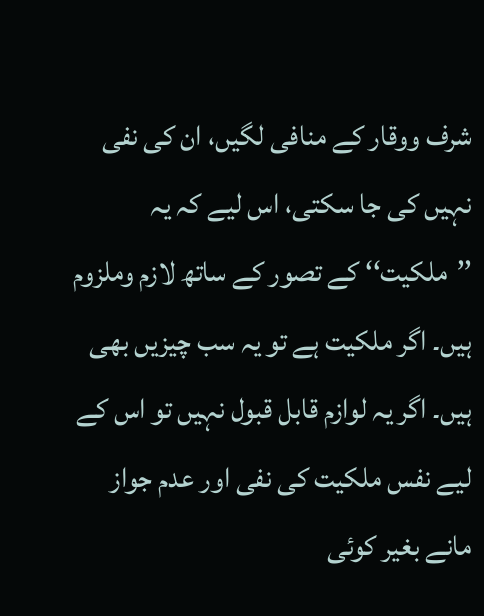شرف ووقار کے منافی لگیں، ان کی نفی نہیں کی جا سکتی، اس لیے کہ یہ ’’ملکیت‘‘ کے تصور کے ساتھ لازم وملزوم ہیں۔ اگر ملکیت ہے تو یہ سب چیزیں بھی ہیں۔ اگر یہ لوازم قابل قبول نہیں تو اس کے لیے نفس ملکیت کی نفی اور عدم جواز مانے بغیر کوئی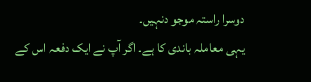دوسرا راستہ موجو دنہیں۔
یہی معاملہ باندی کا ہے۔ اگر آپ نے ایک دفعہ اس کے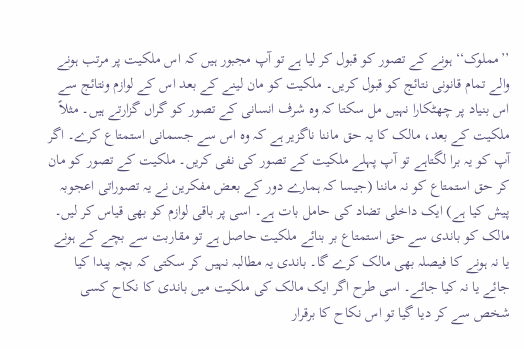’’مملوک‘‘ ہونے کے تصور کو قبول کر لیا ہے تو آپ مجبور ہیں کہ اس ملکیت پر مرتب ہونے والے تمام قانونی نتائج کو قبول کریں۔ ملکیت کو مان لینے کے بعد اس کے لوازم ونتائج سے اس بنیاد پر چھٹکارا نہیں مل سکتا کہ وہ شرف انسانی کے تصور کو گراں گزارتے ہیں۔ مثلاً ملکیت کے بعد، مالک کا یہ حق ماننا ناگزیر ہے کہ وہ اس سے جسمانی استمتاع کرے۔ اگر آپ کو یہ برا لگتاہے تو آپ پہلے ملکیت کے تصور کی نفی کریں۔ ملکیت کے تصور کو مان کر حق استمتاع کو نہ ماننا (جیسا کہ ہمارے دور کے بعض مفکرین نے یہ تصوراتی اعجوبہ پیش کیا ہے) ایک داخلی تضاد کی حامل بات ہے۔ اسی پر باقی لوازم کو بھی قیاس کر لیں۔ مالک کو باندی سے حق استمتاع بر بنائے ملکیت حاصل ہے تو مقاربت سے بچے کے ہونے یا نہ ہونے کا فیصلہ بھی مالک کرے گا۔ باندی یہ مطالبہ نہیں کر سکتی کہ بچہ پیدا کیا جائے یا نہ کیا جائے۔ اسی طرح اگر ایک مالک کی ملکیت میں باندی کا نکاح کسی شخص سے کر دیا گیا تو اس نکاح کا برقرار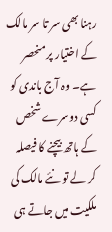رہنا بھی سر تا سر مالک کے اختیار پر منحصر ہے۔ وہ آج باندی کو کسی دوسرے شخص کے ہاتھ بیچنے کا فیصلہ کر لے تو نئے مالک کی ملکیت میں جاتے ہی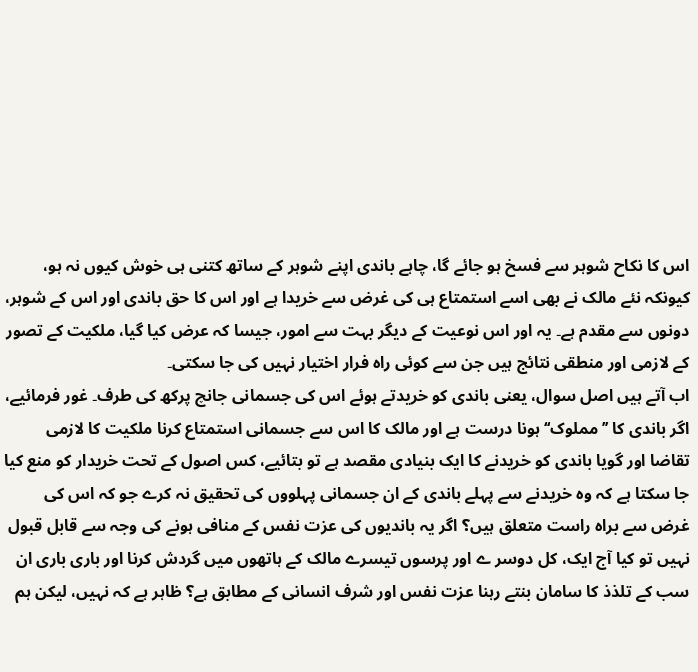اس کا نکاح شوہر سے فسخ ہو جائے گا، چاہے باندی اپنے شوہر کے ساتھ کتنی ہی خوش کیوں نہ ہو، کیونکہ نئے مالک نے بھی اسے استمتاع ہی کی غرض سے خریدا ہے اور اس کا حق باندی اور اس کے شوہر، دونوں سے مقدم ہے۔ یہ اور اس نوعیت کے دیگر بہت سے امور، جیسا کہ عرض کیا گیا، ملکیت کے تصور کے لازمی اور منطقی نتائج ہیں جن سے کوئی راہ فرار اختیار نہیں کی جا سکتی۔
اب آتے ہیں اصل سوال، یعنی باندی کو خریدتے ہوئے اس کی جسمانی جانچ پرکھ کی طرف۔ غور فرمائیے، اگر باندی کا ’’مملوک‘‘ ہونا درست ہے اور مالک کا اس سے جسمانی استمتاع کرنا ملکیت کا لازمی تقاضا اور گویا باندی کو خریدنے کا ایک بنیادی مقصد ہے تو بتائیے، کس اصول کے تحت خریدار کو منع کیا جا سکتا ہے کہ وہ خریدنے سے پہلے باندی کے ان جسمانی پہلووں کی تحقیق نہ کرے جو کہ اس کی غرض سے براہ راست متعلق ہیں؟ اگر یہ باندیوں کی عزت نفس کے منافی ہونے کی وجہ سے قابل قبول نہیں تو کیا آج ایک، کل دوسر ے اور پرسوں تیسرے مالک کے ہاتھوں میں گردش کرنا اور باری باری ان سب کے تلذذ کا سامان بنتے رہنا عزت نفس اور شرف انسانی کے مطابق ہے؟ ظاہر ہے کہ نہیں، لیکن ہم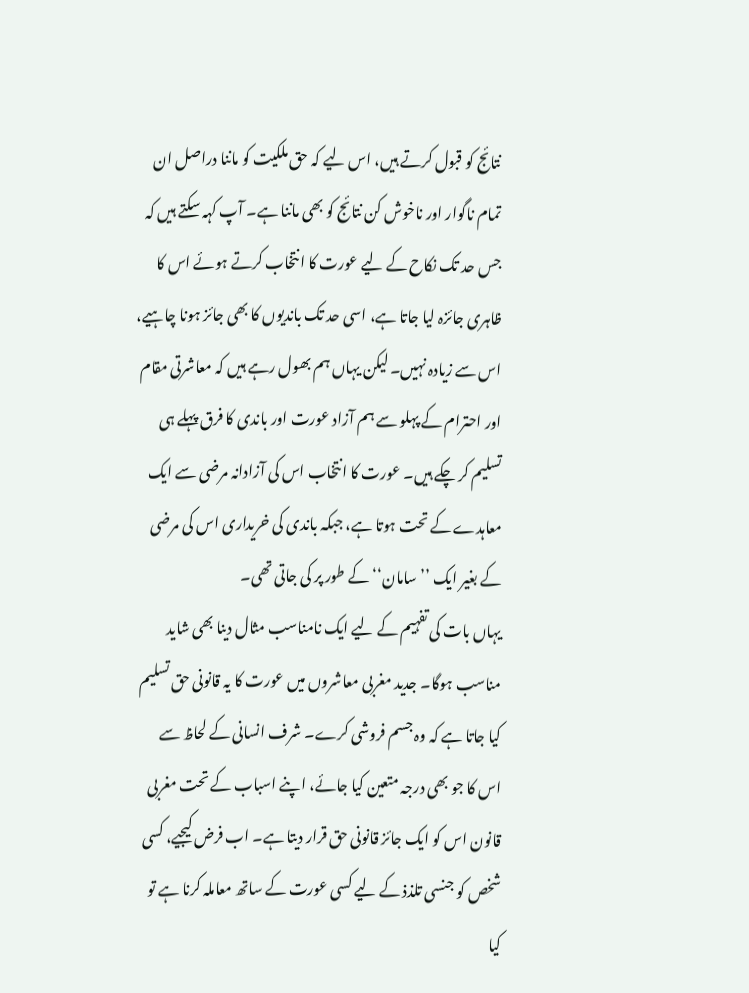نتائج کو قبول کرتے ہیں، اس لیے کہ حق ملکیت کو ماننا دراصل ان تمام ناگوار اور ناخوش کن نتائج کو بھی ماننا ہے۔ آپ کہہ سکتے ہیں کہ جس حد تک نکاح کے لیے عورت کا انتخاب کرتے ہوئے اس کا ظاہری جائزہ لیا جاتا ہے، اسی حد تک باندیوں کا بھی جائز ہونا چاہیے، اس سے زیادہ نہیں۔ لیکن یہاں ہم بھول رہے ہیں کہ معاشرتی مقام اور احترام کے پہلو سے ہم آزاد عورت اور باندی کا فرق پہلے ہی تسلیم کر چکے ہیں۔ عورت کا انتخاب اس کی آزادانہ مرضی سے ایک معاہدے کے تحت ہوتا ہے، جبکہ باندی کی خریداری اس کی مرضی کے بغیر ایک ’’سامان‘‘ کے طور پر کی جاتی تھی۔
یہاں بات کی تفہیم کے لیے ایک نامناسب مثال دینا بھی شاید مناسب ہوگا۔ جدید مغربی معاشروں میں عورت کا یہ قانونی حق تسلیم کیا جاتا ہے کہ وہ جسم فروشی کرے۔ شرف انسانی کے لحاظ سے اس کا جو بھی درجہ متعین کیا جائے، اپنے اسباب کے تحت مغربی قانون اس کو ایک جائز قانونی حق قرار دیتا ہے۔ اب فرض کیجیے، کسی شخص کو جنسی تلذذ کے لیے کسی عورت کے ساتھ معاملہ کرنا ہے تو کیا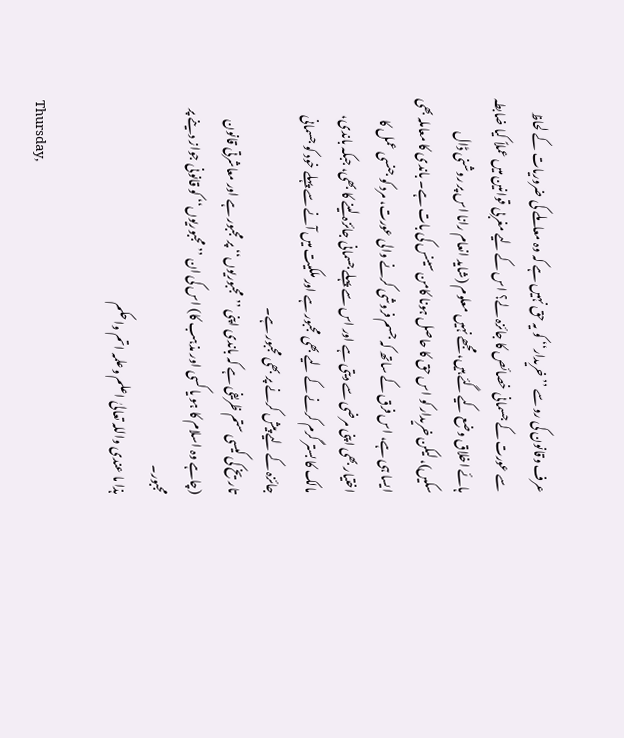عرف وقانون کی رو سے ’’خریدار‘‘ کو یہ حق نہیں ہے کہ وہ معاملے کی ضروریات کے لحاظ سے عورت کے جسمانی خصائص کا جائزہ لے؟ اس کے لیے مغربی قوانین میں عملاً کیا ضابطہ ہائے اخلاق وضع کیے گئے ہیں، مجھے نہیں معلوم (شاید انعام رانا اس پر روشنی ڈال سکیں)، لیکن خریدار کو اس حق کا حاصل ہونا کامن سینس کی بات ہے۔ باندی کا معاملہ بھی ایسا ہی ہے، اس فرق کے ساتھ کہ جسم فروشی کرنے والی عورت، مرد کو جنسی عمل کا اختیار بھی اپنی مرضی سے دیتی ہے اور اس سے پہلے جسمانی جائزہ لینے کا بھی، جبکہ باندی، مالک کا بستر گرم کرنے کے لیے بھی مجبور ہے اور ملکیت میں آنے سے پہلے خود کو جسمانی جائزہ کے لیے پیش کرنے پر بھی مجبور ہے۔
تاریخ کی کیسی ستم ظریفی ہے کہ باندی اپنی ’’مجبوریوں‘‘ پر مجبور ہے اور معاشرتی قانون (چاہے وہ اسلام کا ہو یا کسی اور مذہب کا) اس کی ان ’’مجبوریوں‘‘ کو قانونی جواز دینے پر مجبور۔
ہذا ما عندی واللہ تعالیٰ اعلم وعلمہ اتم واحکم

Thursday,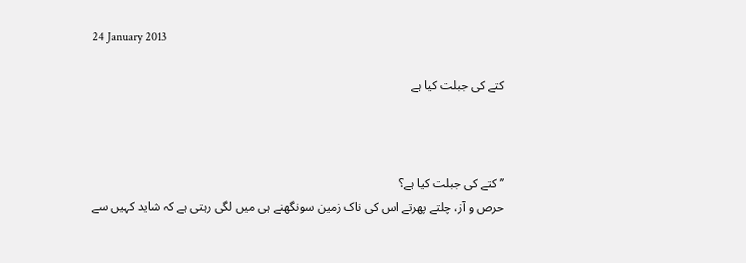24 January 2013

کتے کی جبلت کیا ہے



’’کتے کی جبلت کیا ہے؟
حرص و آز، چلتے پھرتے اس کی ناک زمین سونگھنے ہی میں لگی رہتی ہے کہ شاید کہیں سے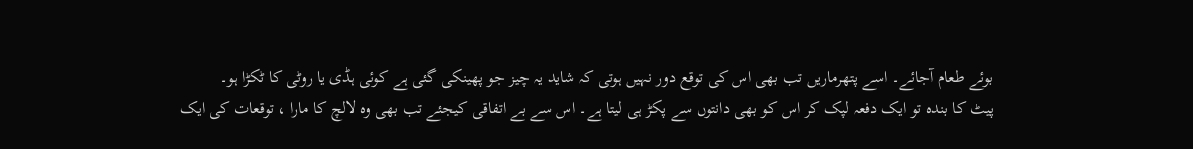بوئے طعام آجائے۔ اسے پتھرماریں تب بھی اس کی توقع دور نہیں ہوتی کہ شاید یہ چیز جو پھینکی گئی ہے کوئی ہڈی یا روٹی کا ٹکڑا ہو۔
پیٹ کا بندہ تو ایک دفعہ لپک کر اس کو بھی دانتوں سے پکڑ ہی لیتا ہے۔ اس سے بے اتفاقی کیجئے تب بھی وہ لالچ کا مارا ، توقعات کی ایک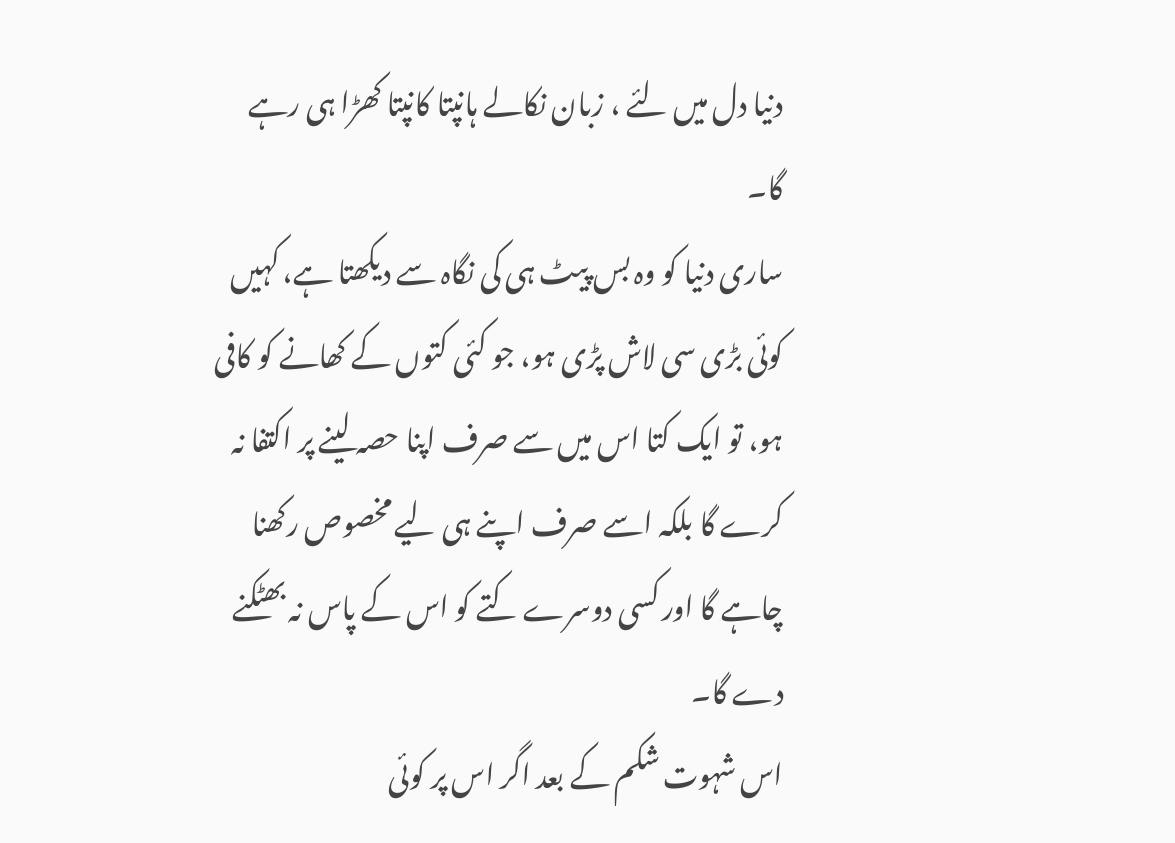دنیا دل میں لئے ، زبان نکالے ہانپتا کانپتا کھڑا ہی رہے گا۔
ساری دنیا کو وہ بس پیٹ ہی کی نگاہ سے دیکھتا ہے، کہیں کوئی بڑی سی لاش پڑی ہو، جو کئی کتوں کے کھانے کو کافی ہو، تو ایک کتا اس میں سے صرف اپنا حصہ لینے پر اکتفا نہ کرے گا بلکہ اسے صرف اپنے ہی لیے مخصوص رکھنا چاہے گا اور کسی دوسرے کتے کو اس کے پاس نہ بھٹکنے دے گا۔
اس شہوت شکم کے بعد اگر اس پر کوئی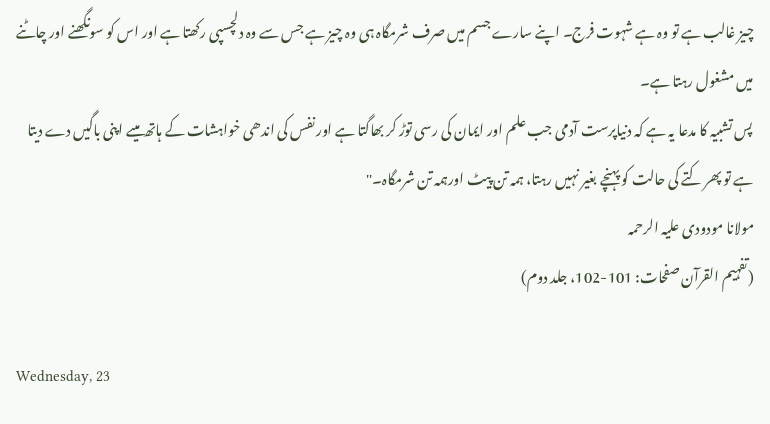چیز غالب ہے تو وہ ہے شہوت فرج۔ اپنے سارے جسم میں صرف شرمگاہ ہی وہ چیز ہے جس سے وہ دلچسپی رکھتا ہے اور اس کو سونگھنے اور چاٹنے میں مشغول رہتا ہے۔
پس تشبیہ کا مدعا یہ ہے کہ دنیاپرست آدمی جب علم اور ایمان کی رسی توڑ کر بھاگتا ہے اور نفس کی اندھی خواہشات کے ہاتھ میںے اپنی باگیں دے دیتا ہے تو پھر کتے کی حالت کو پہنچے بغیر نہیں رہتا، ہمہ تن پیٹ اورہمہ تن شرمگاہ۔''
مولانا مودودی علیہ الرحمہ
(تفہیم القرآن صفحات: 101-102، جلد دوم)

Wednesday, 23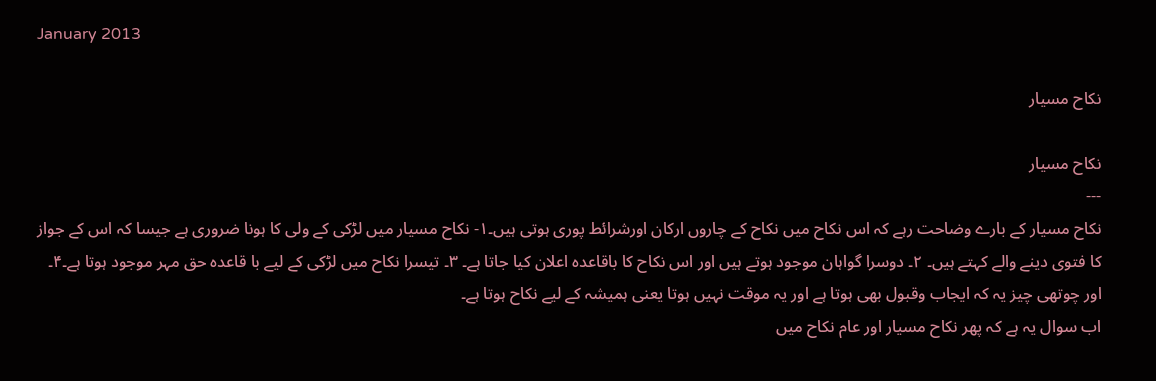January 2013

نکاح مسیار

نکاح مسیار
---
نکاح مسیار کے بارے وضاحت رہے کہ اس نکاح میں نکاح کے چاروں ارکان اورشرائط پوری ہوتی ہیں۔۱- نکاح مسیار میں لڑکی کے ولی کا ہونا ضروری ہے جیسا کہ اس کے جواز کا فتوی دینے والے کہتے ہیں۔ ۲۔ دوسرا گواہان موجود ہوتے ہیں اور اس نکاح کا باقاعدہ اعلان کیا جاتا ہے۔ ۳۔ تیسرا نکاح میں لڑکی کے لیے با قاعدہ حق مہر موجود ہوتا ہے۔۴۔ اور چوتھی چیز یہ کہ ایجاب وقبول بھی ہوتا ہے اور یہ موقت نہیں ہوتا یعنی ہمیشہ کے لیے نکاح ہوتا ہے۔
اب سوال یہ ہے کہ پھر نکاح مسیار اور عام نکاح میں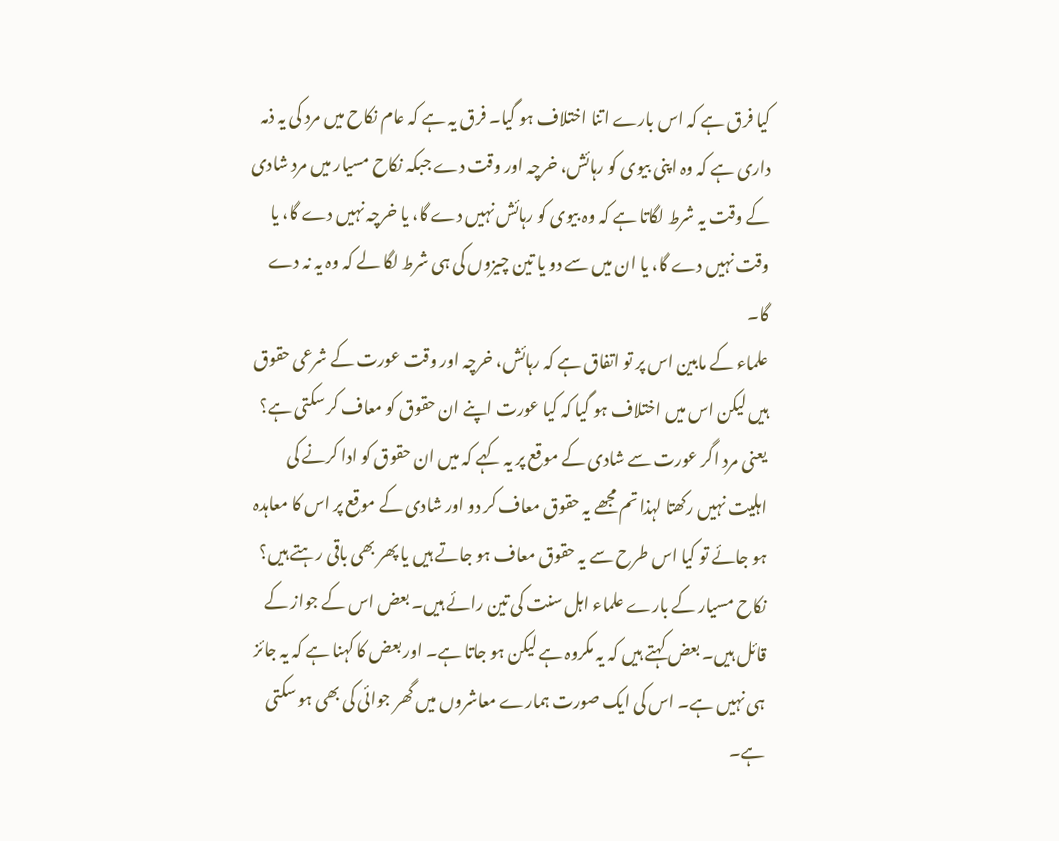کیا فرق ہے کہ اس بارے اتنا اختلاف ہو گیا۔ فرق یہ ہے کہ عام نکاح میں مرد کی یہ ذمہ داری ہے کہ وہ اپنی بیوی کو رہائش، خرچہ اور وقت دے جبکہ نکاح مسیار میں مرد شادی کے وقت یہ شرط لگاتا ہے کہ وہ بیوی کو رہائش نہیں دے گا، یا خرچہ نہیں دے گا، یا وقت نہیں دے گا، یا ان میں سے دو یا تین چیزوں کی ہی شرط لگا لے کہ وہ یہ نہ دے گا۔
علماء کے مابین اس پر تو اتفاق ہے کہ رہائش، خرچہ اور وقت عورت کے شرعی حقوق ہیں لیکن اس میں اختلاف ہو گیا کہ کیا عورت اپنے ان حقوق کو معاف کر سکتی ہے؟ یعنی مرد اگر عورت سے شادی کے موقع پر یہ کہے کہ میں ان حقوق کو ادا کرنے کی اہلیت نہیں رکھتا لہذا تم مجھے یہ حقوق معاف کر دو اور شادی کے موقع پر اس کا معاہدہ ہو جائے تو کیا اس طرح سے یہ حقوق معاف ہو جاتے ہیں یا پھر بھی باقی رہتے ہیں؟
نکاح مسیار کے بارے علماء اہل سنت کی تین رائے ہیں۔ بعض اس کے جواز کے قائل ہیں۔ بعض کہتے ہیں کہ یہ مکروہ ہے لیکن ہو جاتا ہے۔ اور بعض کا کہنا ہے کہ یہ جائز ہی نہیں ہے۔ اس کی ایک صورت ہمارے معاشروں میں گھر جوائی کی بھی ہو سکتی ہے۔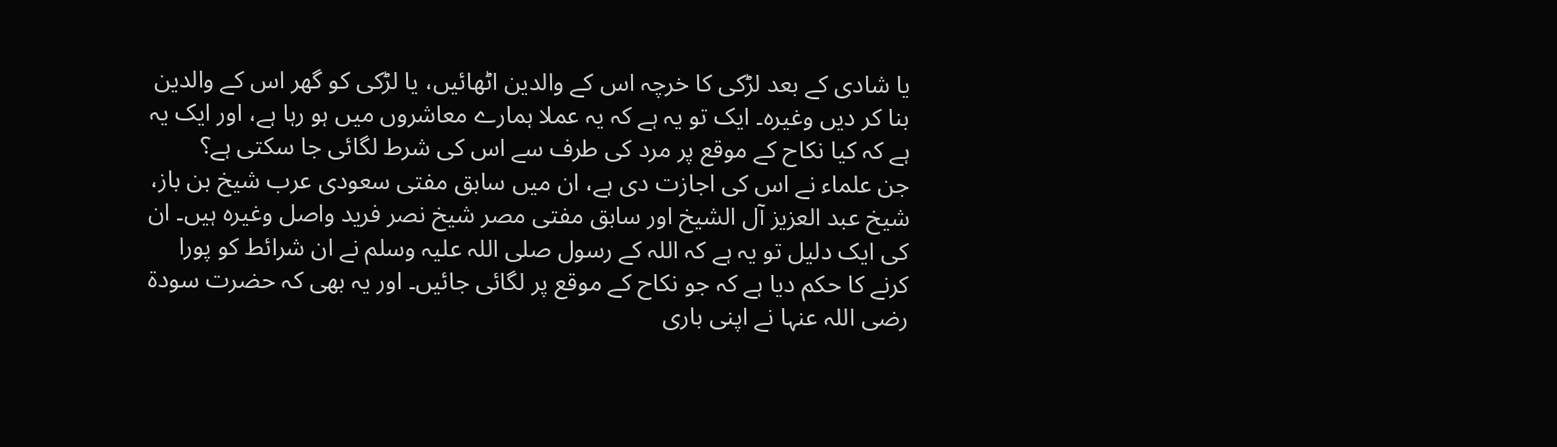یا شادی کے بعد لڑکی کا خرچہ اس کے والدین اٹھائیں، یا لڑکی کو گھر اس کے والدین بنا کر دیں وغیرہ۔ ایک تو یہ ہے کہ یہ عملا ہمارے معاشروں میں ہو رہا ہے، اور ایک یہ ہے کہ کیا نکاح کے موقع پر مرد کی طرف سے اس کی شرط لگائی جا سکتی ہے؟
جن علماء نے اس کی اجازت دی ہے، ان میں سابق مفتی سعودی عرب شیخ بن باز، شیخ عبد العزیز آل الشیخ اور سابق مفتی مصر شیخ نصر فرید واصل وغیرہ ہیں۔ ان کی ایک دلیل تو یہ ہے کہ اللہ کے رسول صلی اللہ علیہ وسلم نے ان شرائط کو پورا کرنے کا حکم دیا ہے کہ جو نکاح کے موقع پر لگائی جائیں۔ اور یہ بھی کہ حضرت سودۃ رضی اللہ عنہا نے اپنی باری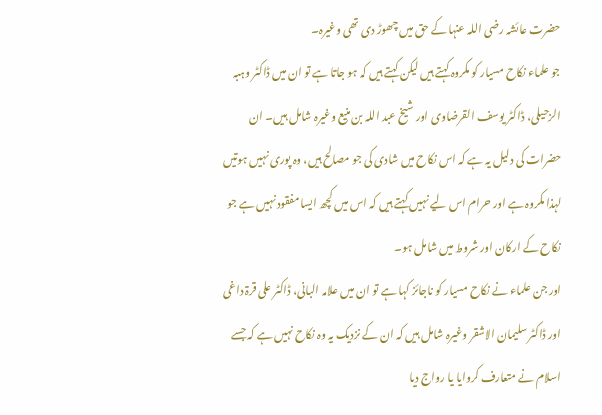حضرت عائشہ رضی اللہ عنہا کے حق میں چھوڑ دی تھی وغیرہ۔
جو علماء نکاح مسیار کو مکروہ کہتے ہیں لیکن کہتے ہیں کہ ہو جاتا ہے تو ان میں ڈاکٹر وہبہ الزحیلی، ڈاکٹر یوسف القرضاوی اور شیخ عبد اللہ بن منیع وغیرہ شامل ہیں۔ ان حضرات کی دلیل یہ ہے کہ اس نکاح میں شادی کی جو مصالح ہیں، وہ پوری نہیں ہوتیں لہذا مکروہ ہے اور حرام اس لیے نہیں کہتے ہیں کہ اس میں کچھ ایسا مفقود نہیں ہے جو نکاح کے ارکان اور شروط میں شامل ہو۔
اور جن علماء نے نکاح مسیار کو ناجائز کہا ہے تو ان میں علامہ البانی، ڈاکٹر علی قرۃ داغی اور ڈاکٹر سلیمان الاشقر وغیرہ شامل ہیں کہ ان کے نزدیک یہ وہ نکاح نہیں ہے کہ جسے اسلام نے متعارف کروایا یا رواج دیا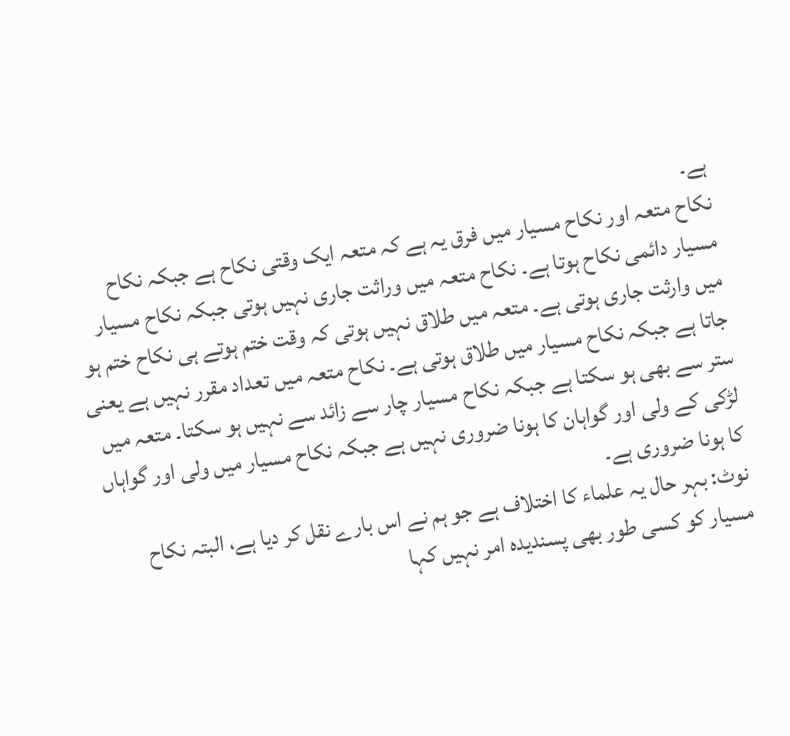ہے۔
نکاح متعہ اور نکاح مسیار میں فرق یہ ہے کہ متعہ ایک وقتی نکاح ہے جبکہ نکاح مسیار دائمی نکاح ہوتا ہے۔ نکاح متعہ میں وراثت جاری نہیں ہوتی جبکہ نکاح مسیار میں وارثت جاری ہوتی ہے۔ متعہ میں طلاق نہیں ہوتی کہ وقت ختم ہوتے ہی نکاح ختم ہو جاتا ہے جبکہ نکاح مسیار میں طلاق ہوتی ہے۔ نکاح متعہ میں تعداد مقرر نہیں ہے یعنی ستر سے بھی ہو سکتا ہے جبکہ نکاح مسیار چار سے زائد سے نہیں ہو سکتا۔ متعہ میں لڑکی کے ولی اور گواہان کا ہونا ضروری نہیں ہے جبکہ نکاح مسیار میں ولی اور گواہاں کا ہونا ضروری ہے۔
نوٹ: بہر حال یہ علماء کا اختلاف ہے جو ہم نے اس بارے نقل کر دیا ہے، البتہ نکاح مسیار کو کسی طور بھی پسندیدہ امر نہیں کہا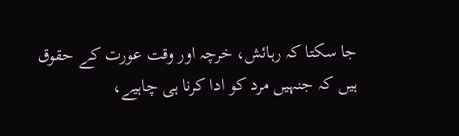جا سکتا کہ رہائش، خرچہ اور وقت عورت کے حقوق ہیں کہ جنہیں مرد کو ادا کرنا ہی چاہیے،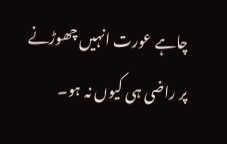چاہے عورت انہیں چھوڑنے پر راضی ہی کیوں نہ ہو۔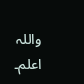واللہ اعلم۔